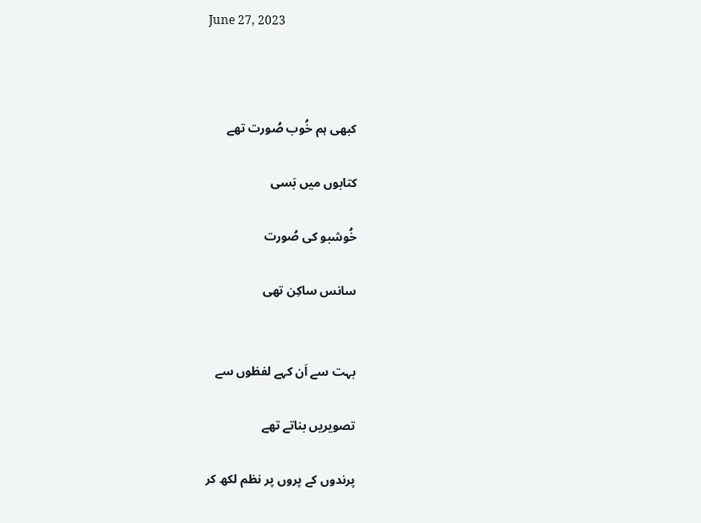June 27, 2023



کبھی ہم خُوب صُورت تھے

کتابوں میں بَسی

خُوشبو کی صُورت

سانس ساکِن تھی


بہت سے اَن کہے لفظوں سے

تصویریں بناتے تھے

پرندوں کے پروں پر نظم لکھ کر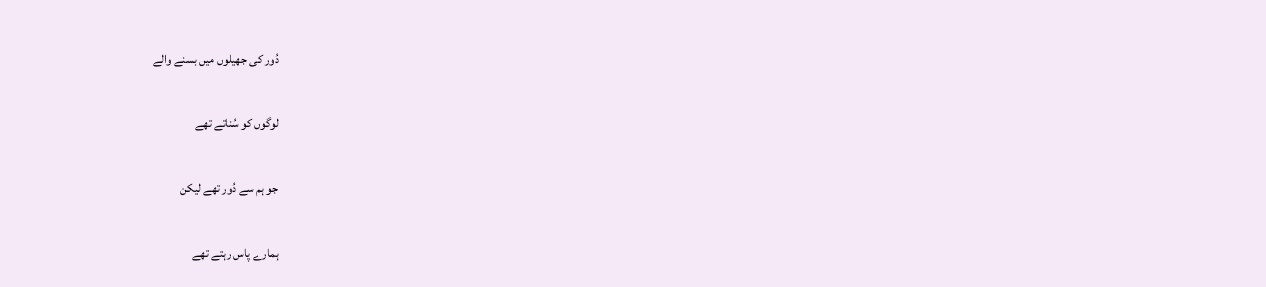دُور کی جھیلوں میں بسنے والے

لوگوں کو سُناتے تھے

جو ہم سے دُور تھے لیکن

ہمارے پاس رہتے تھے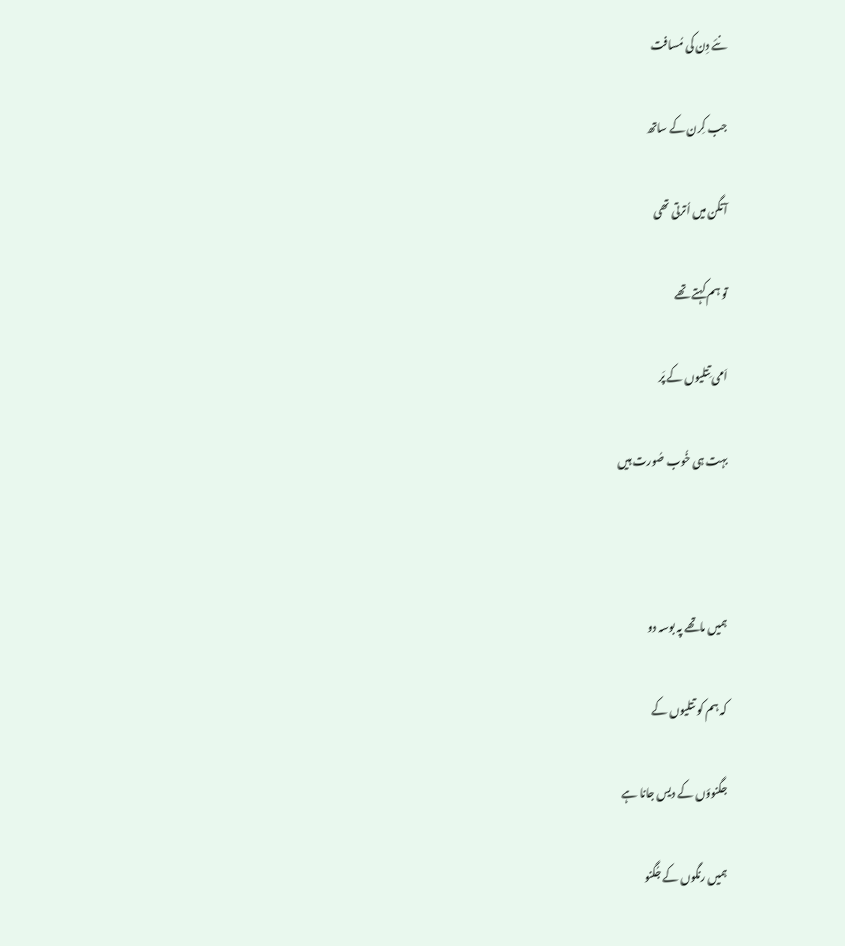نئے دِن کی مُسافت

جب کِرن کے ساتھ

آنگن میں اُترتی تھی

تو ہم کہتے تھے

اَمی تِتلیوں کے پَر

بہت ہی خُوب صُورت ہیں



ہمیں ماتھے پہ بوسہ دو

کہ ہم کو تتلیوں کے

جگنوؤں کے دیس جانا ہے

ہمیں رنگوں کے جُگنو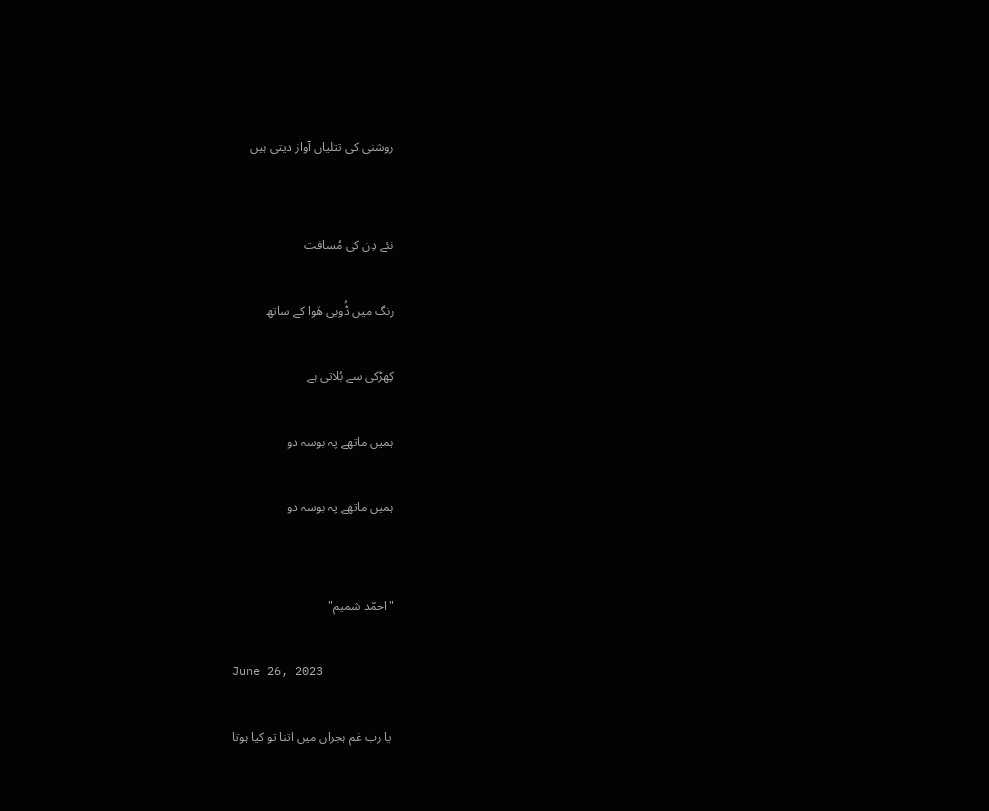روشنی کی تتلیاں آواز دیتی ہیں


نئے دِن کی مُسافت

رنگ میں ڈُوبی ھَوا کے ساتھ

کِھڑکی سے بُلاتی ہے

ہمیں ماتھے پہ بوسہ دو

ہمیں ماتھے پہ بوسہ دو


"احمّد شمیم"

June 26, 2023

 یا رب غم ہجراں میں اتنا تو کیا ہوتا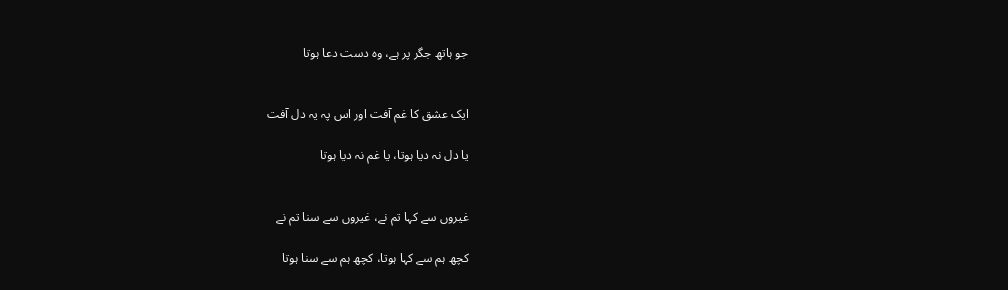جو ہاتھ جگر پر ہے، وہ دست دعا ہوتا


ایک عشق کا غم آفت اور اس پہ یہ دل آفت

یا دل نہ دیا ہوتا، یا غم نہ دیا ہوتا


غیروں سے کہا تم نے، غیروں سے سنا تم نے

کچھ ہم سے کہا ہوتا، کچھ ہم سے سنا ہوتا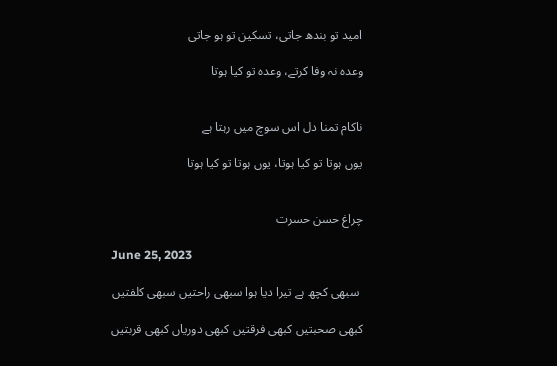امید تو بندھ جاتی، تسکین تو ہو جاتی

وعدہ نہ وفا کرتے، وعدہ تو کیا ہوتا


ناکام تمنا دل اس سوچ میں رہتا ہے

یوں ہوتا تو کیا ہوتا، یوں ہوتا تو کیا ہوتا


چراغ حسن حسرت

June 25, 2023

 سبھی کچھ ہے تیرا دیا ہوا سبھی راحتیں سبھی کلفتیں

کبھی صحبتیں کبھی فرقتیں کبھی دوریاں کبھی قربتیں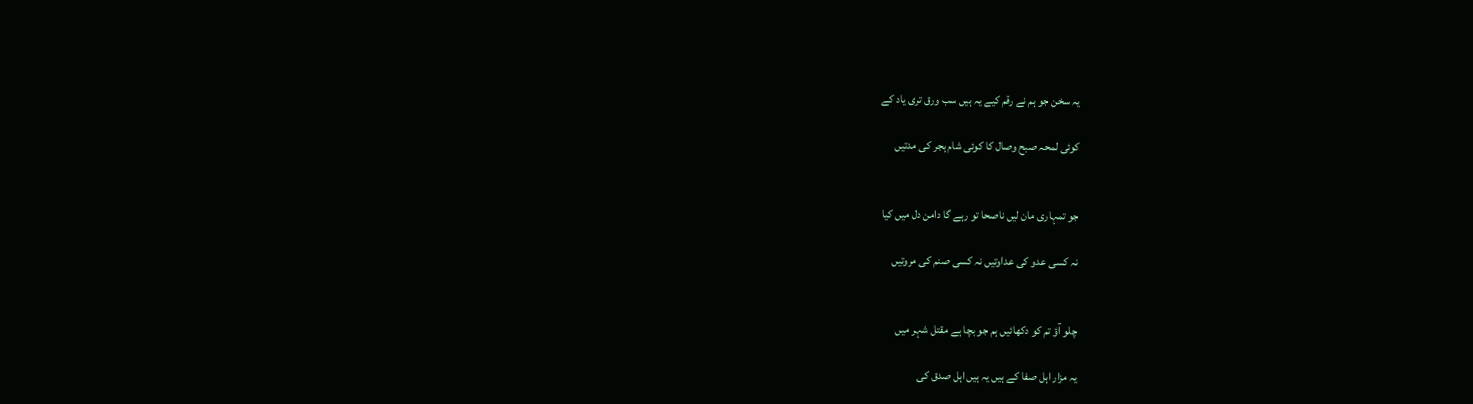یہ سخن جو ہم نے رقم کیے یہ ہیں سب ورق تری یاد کے

کوئی لمحہ صبح وصال کا کوئی شام ہجر کی مدتیں


جو تمہاری مان لیں ناصحا تو رہے گا دامن دل میں کیا

نہ کسی عدو کی عداوتیں نہ کسی صنم کی مروتیں


چلو آؤ تم کو دکھائیں ہم جو بچا ہے مقتل شہر میں

یہ مزار اہل صفا کے ہیں یہ ہیں اہل صدق کی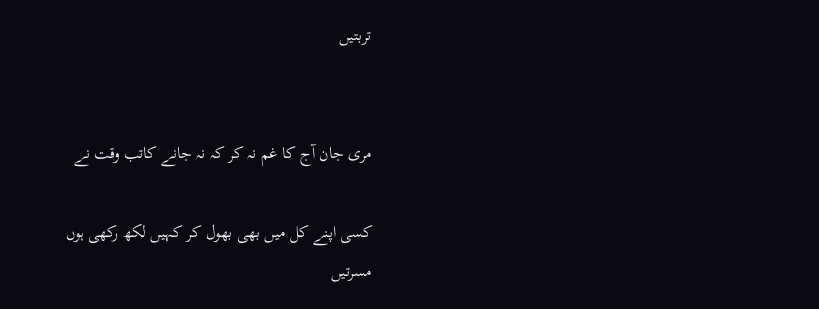تربتیں


مری جان آج کا غم نہ کر کہ نہ جانے کاتب وقت نے

کسی اپنے کل میں بھی بھول کر کہیں لکھ رکھی ہوں مسرتیں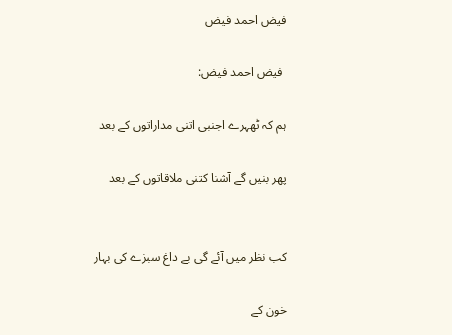فیض احمد فیض

 فیض احمد فیض:

ہم کہ ٹھہرے اجنبی اتنی مداراتوں کے بعد

پھر بنیں گے آشنا کتنی ملاقاتوں کے بعد


کب نظر میں آئے گی بے داغ سبزے کی بہار

خون کے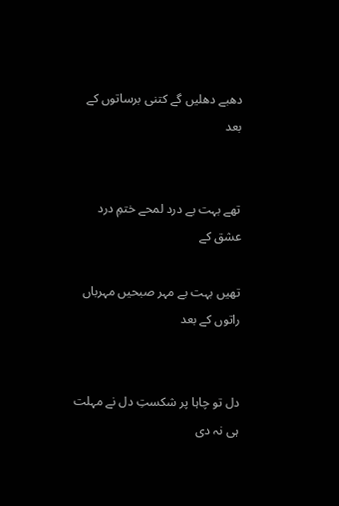دھبے دھلیں گے کتنی برساتوں کے بعد


تھے بہت بے درد لمحے ختمِ درد عشق کے

تھیں بہت بے مہر صبحیں مہرباں راتوں کے بعد


دل تو چاہا پر شکستِ دل نے مہلت ہی نہ دی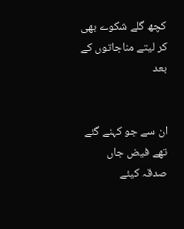کچھ گلے شکوے بھی کر لیتے مناجاتوں کے بعد


ان سے جو کہنے گئے تھے فیض جاں صدقہ کیئے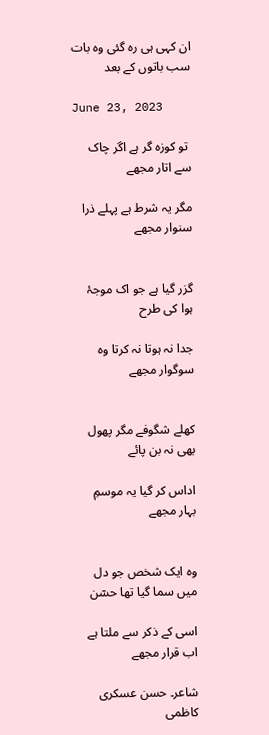ان کہی ہی رہ گئی وہ بات سب باتوں کے بعد

June 23, 2023

 تو کوزہ گر ہے اگر چاک سے اتار مجھے

مگر یہ شرط ہے پہلے ذرا سنوار مجھے


گزر گیا ہے جو اک موجۂ ہوا کی طرح

جدا نہ ہوتا نہ کرتا وہ سوگوار مجھے


کھلے شگوفے مگر پھول بھی نہ بن پائے

اداس کر گیا یہ موسمِ بہار مجھے


وہ ایک شخص جو دل میں سما گیا تھا حسٓن

اسی کے ذکر سے ملتا ہے اب قرار مجھے

شاعر۔ حسن عسکری کاظمی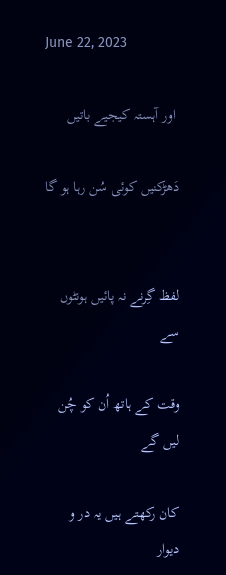June 22, 2023

 اور آہستہ کیجیے باتیں

دَھڑکنیں کوئی سُن رہا ہو گا


لفظ گِرنے نہ پائیں ہونٹوں سے

وقت کے ہاتھ اُن کو چُن لیں گے

کان رکھتے ہیں یہ در و دیوار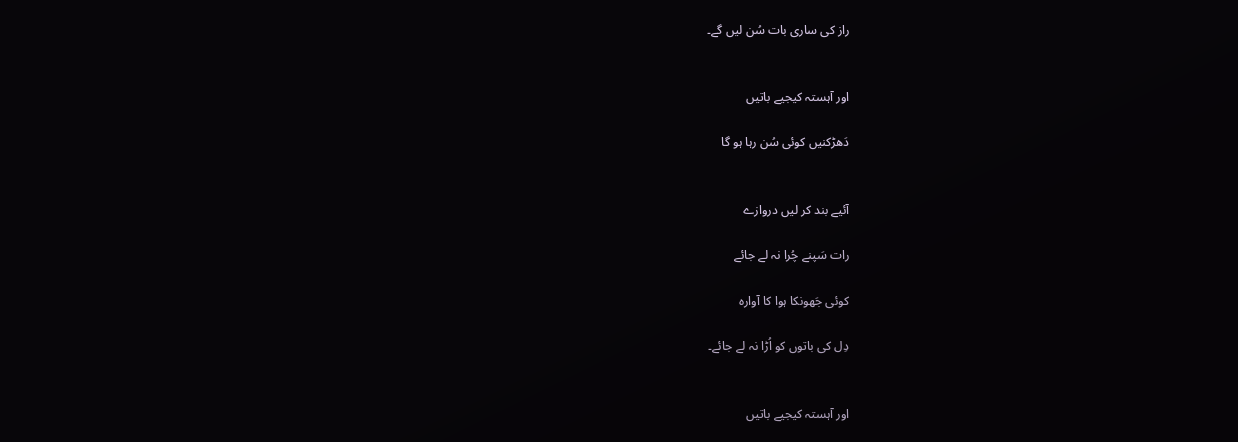راز کی ساری بات سُن لیں گے۔


اور آہستہ کیجیے باتیں

دَھڑکنیں کوئی سُن رہا ہو گا


آئیے بند کر لیں دروازے

رات سَپنے چُرا نہ لے جائے

کوئی جَھونکا ہوا کا آوارہ

دِل کی باتوں کو اُڑا نہ لے جائے۔


اور آہستہ کیجیے باتیں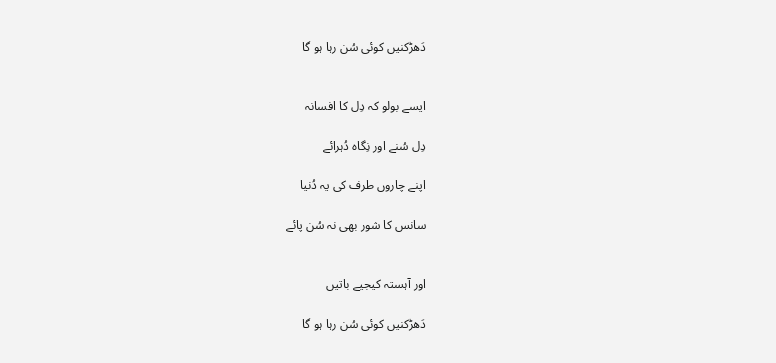دَھڑکنیں کوئی سُن رہا ہو گا


ایسے بولو کہ دِل کا افسانہ

دِل سُنے اور نِگاہ دُہرائے

اپنے چاروں طرف کی یہ دُنیا

سانس کا شور بھی نہ سُن پائے


اور آہستہ کیجیے باتیں

دَھڑکنیں کوئی سُن رہا ہو گا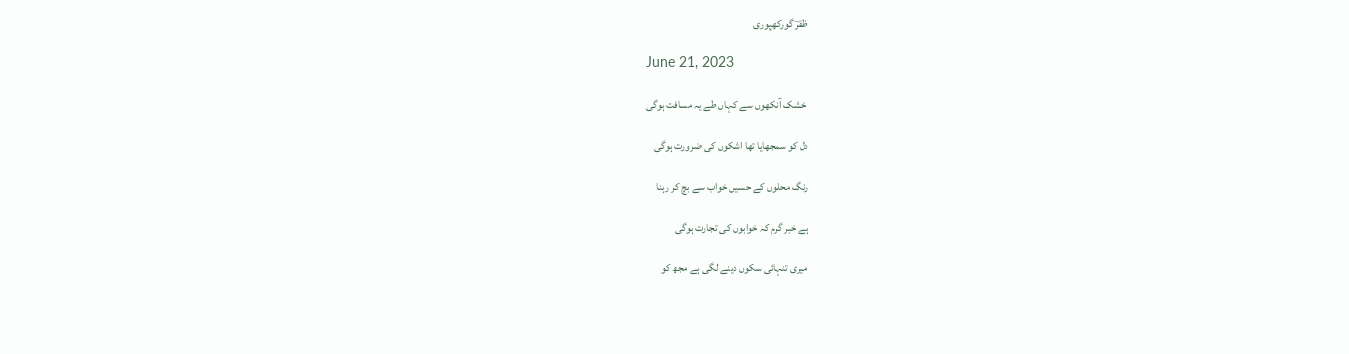ظفرؔ گورکھپوری

June 21, 2023

 خشک آنکھوں سے کہاں طے یہ مسافت ہوگی

دل کو سمجھایا تھا اشکوں کی ضرورت ہوگی

رنگ محلوں کے حسیں خواب سے بچ کر رہنا

ہے خبر گرم کہ خوابوں کی تجارت ہوگی

میری تنہائی سکوں دینے لگی ہے مجھ کو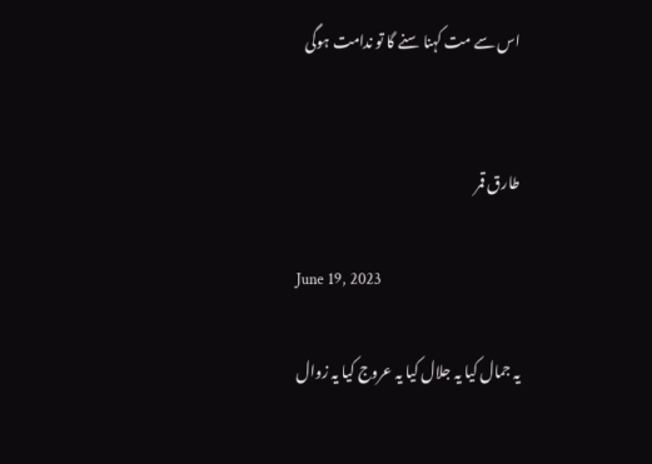اس سے مت کہنا سنے گا تو ندامت ہوگی


طارق قمر

June 19, 2023

یہ جمال کیا یہ جلال کیا یہ عروج کیا یہ زوال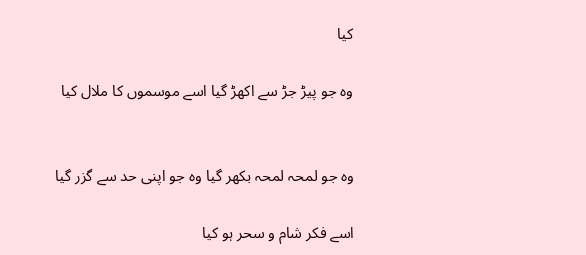کیا

وہ جو پیڑ جڑ سے اکھڑ گیا اسے موسموں کا ملال کیا


وہ جو لمحہ لمحہ بکھر گیا وہ جو اپنی حد سے گزر گیا

اسے فکر شام و سحر ہو کیا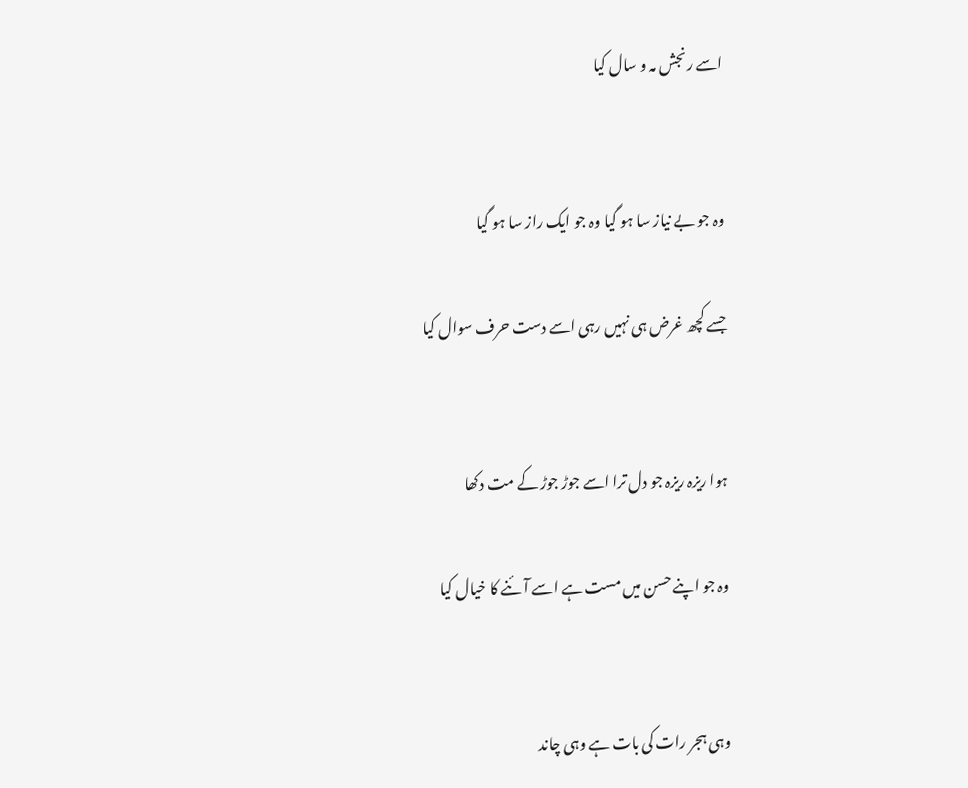اسے رنجش مہ و سال کیا


وہ جو بے نیاز سا ہو گیا وہ جو ایک راز سا ہو گیا

جسے کچھ غرض ہی نہیں رہی اسے دست حرف سوال کیا


ہوا ریزہ ریزہ جو دل ترا اسے جوڑ جوڑ کے مت دکھا

وہ جو اپنے حسن میں مست ہے اسے آئنے کا خیال کیا


وہی ہجر رات کی بات ہے وہی چاند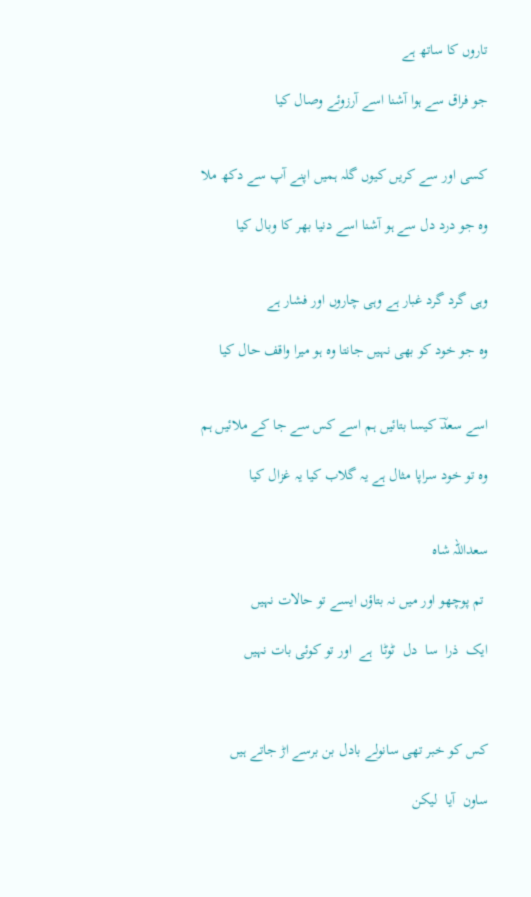تاروں کا ساتھ ہے

جو فراق سے ہوا آشنا اسے آرزوئے وصال کیا


کسی اور سے کریں کیوں گلہ ہمیں اپنے آپ سے دکھ ملا

وہ جو درد دل سے ہو آشنا اسے دنیا بھر کا وبال کیا


وہی گرد گرد غبار ہے وہی چاروں اور فشار ہے

وہ جو خود کو بھی نہیں جانتا وہ ہو میرا واقف حال کیا


اسے سعدؔ کیسا بتائیں ہم اسے کس سے جا کے ملائیں ہم

وہ تو خود سراپا مثال ہے یہ گلاب کیا یہ غزال کیا


سعداللہ شاہ

 تم پوچھو اور میں نہ بتاؤں ایسے تو حالات نہیں

ایک  ذرا  سا  دل  ٹوٹا  ہے  اور تو کوئی بات نہیں



کس کو خبر تھی سانولے بادل بن برسے اڑ جاتے ہیں

ساون  آیا  لیکن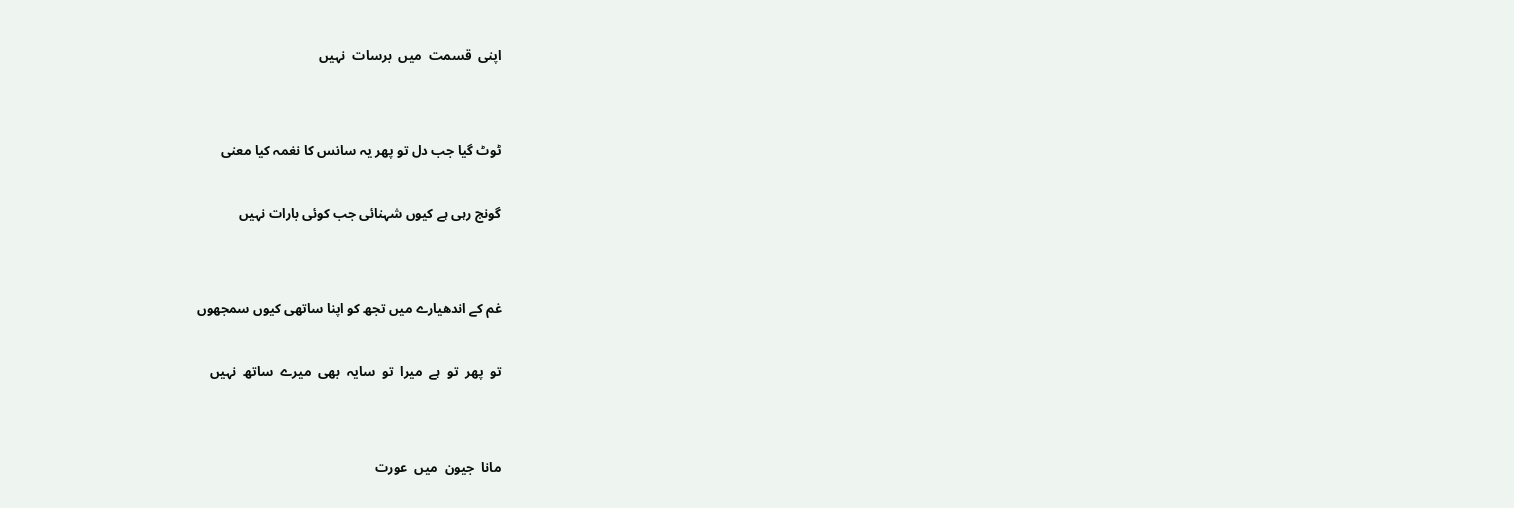اپنی  قسمت  میں  برسات  نہیں


ٹوٹ گیا جب دل تو پھر یہ سانس کا نغمہ کیا معنی

گونج رہی ہے کیوں شہنائی جب کوئی بارات نہیں


غم کے اندھیارے میں تجھ کو اپنا ساتھی کیوں سمجھوں

تو  پھر  تو  ہے  میرا  تو  سایہ  بھی  میرے  ساتھ  نہیں


مانا  جیون  میں  عورت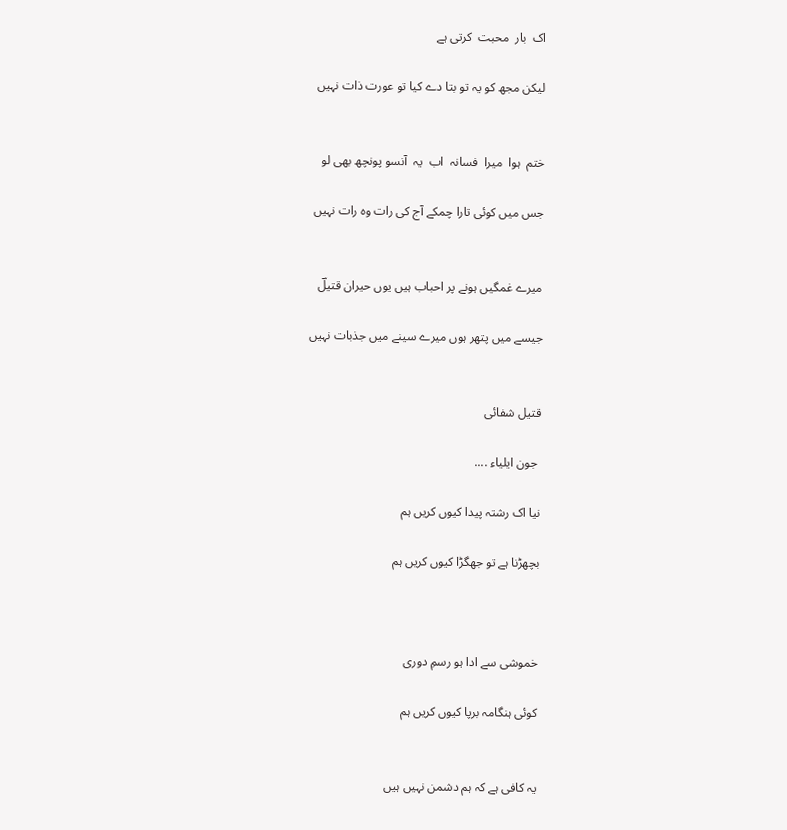اک  بار  محبت  کرتی ہے

لیکن مجھ کو یہ تو بتا دے کیا تو عورت ذات نہیں


ختم  ہوا  میرا  فسانہ  اب  یہ  آنسو پونچھ بھی لو

جس میں کوئی تارا چمکے آج کی رات وہ رات نہیں


میرے غمگیں ہونے پر احباب ہیں یوں حیران قتیلؔ

جیسے میں پتھر ہوں میرے سینے میں جذبات نہیں


قتیل شفائی

 جون ایلیاء ....

نیا اک رشتہ پیدا کیوں کریں ہم

بچھڑنا ہے تو جھگڑا کیوں کریں ہم



خموشی سے ادا ہو رسمِ دوری

کوئی ہنگامہ برپا کیوں کریں ہم


یہ کافی ہے کہ ہم دشمن نہیں ہیں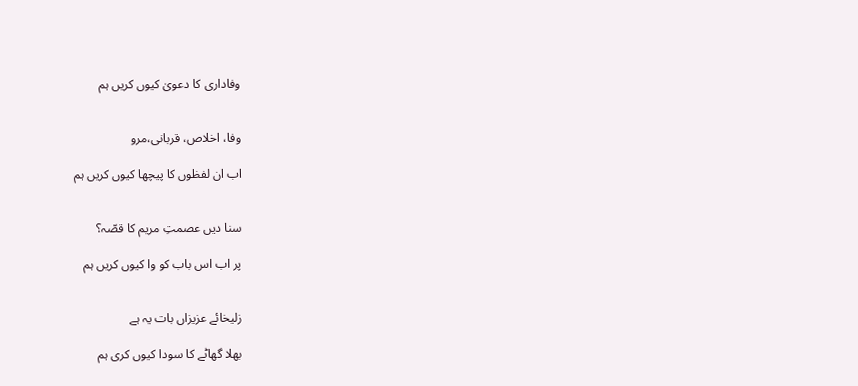وفاداری کا دعویٰ کیوں کریں ہم


وفا، اخلاص، قربانی،مرو

اب ان لفظوں کا پیچھا کیوں کریں ہم


سنا دیں عصمتِ مریم کا قصّہ؟

پر اب اس باب کو وا کیوں کریں ہم


زلیخائے عزیزاں بات یہ ہے

بھلا گھاٹے کا سودا کیوں کری ہم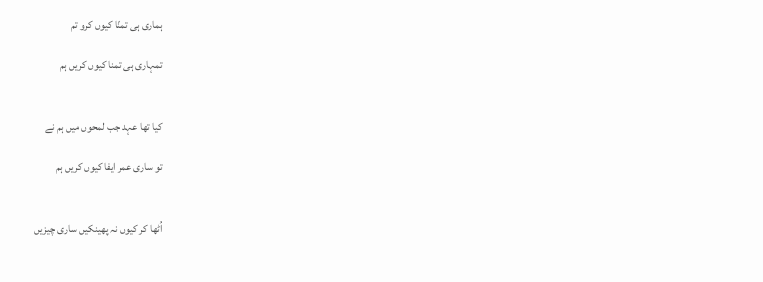ہماری ہی تمنّا کیوں کرو تم

تمہاری ہی تمنا کیوں کریں ہم


کیا تھا عہد جب لمحوں میں ہم نے

تو ساری عمر ایفا کیوں کریں ہم


اُٹھا کر کیوں نہ پھینکیں ساری چیزیں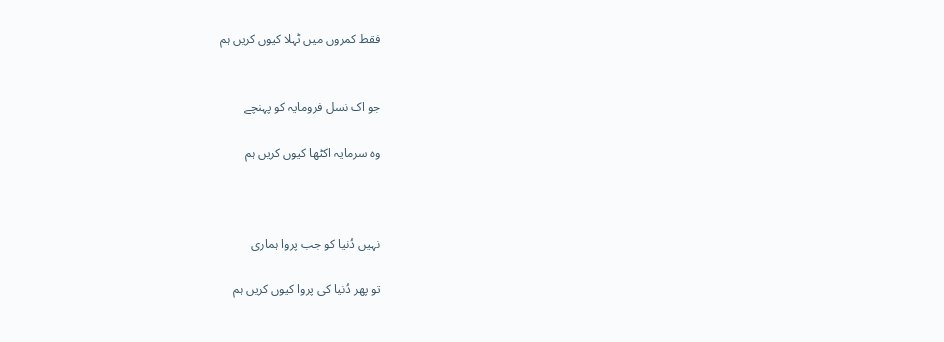فقط کمروں میں ٹہلا کیوں کریں ہم


جو اک نسل فرومایہ کو پہنچے

وہ سرمایہ اکٹھا کیوں کریں ہم



نہیں دُنیا کو جب پروا ہماری

تو پھر دُنیا کی پروا کیوں کریں ہم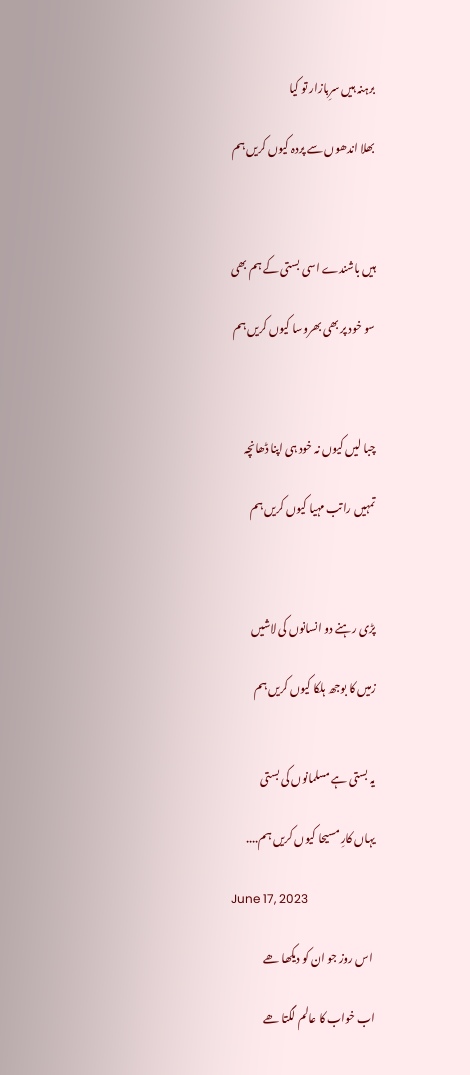برہنہ ہیں سرِبازار تو کیا

بھلا اندھوں سے پردہ کیوں کریں ہم



ہیں باشندے اسی بستی کے ہم بھی

سو خود پر بھی بھروسا کیوں کریں ہم



چبا لیں کیوں نہ خود ہی اپنا ڈھانچہ

تمہیں راتب مہیا کیوں کریں ہم



پڑی رہنے دو انسانوں کی لاشیں

زمیں کا بوجھ ہلکا کیوں کریں ہم


یہ بستی ہے مسلمانوں کی بستی

یہاں کارِ مسیحا کیوں کریں ہم....

June 17, 2023

 اس روز جو ان کو دیکھا ھے

اب خواب کا عالم لگتا ھے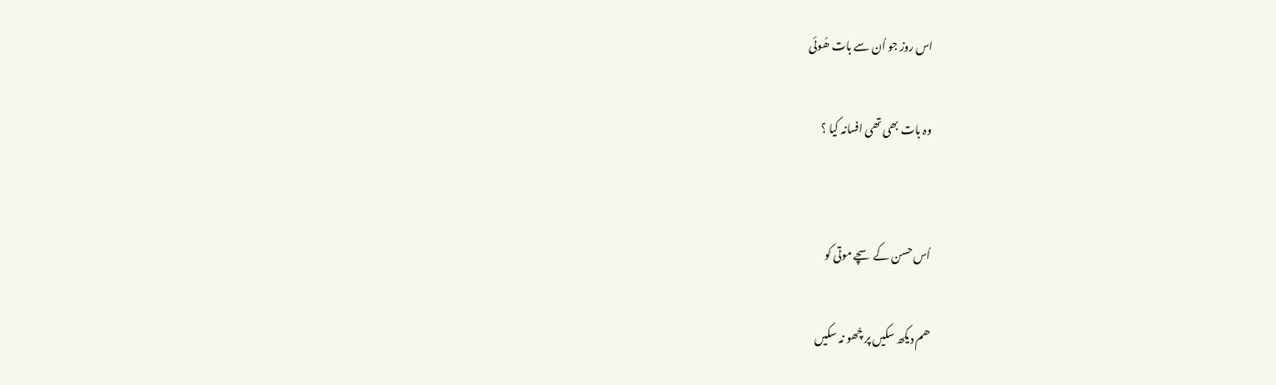اس روز جو اُن سے بات ھُوئی

وہ بات بھی تھی افسانہ کیا ؟


اُس حسن کے سچے موتی کو

ھم دیکھ سکیں پر چُھو نہ سکیں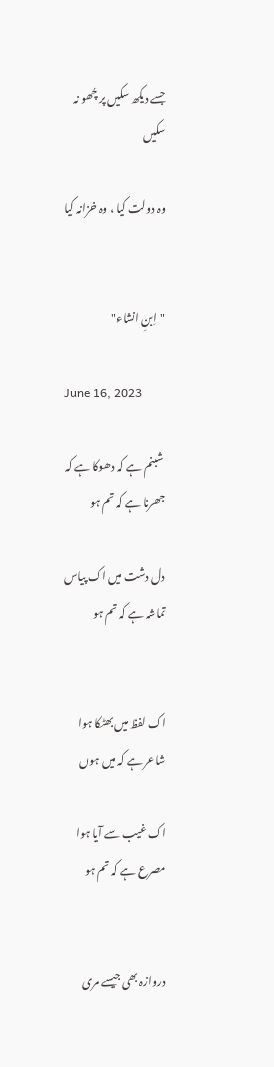جسے دیکھ سکیں پر چُھو نہ سکیں

وہ دولت کیا ، وہ خزانہ کیا


"اِبنِ انشاء"

June 16, 2023

 شبنم ہے کہ دھوکا ہے کہ جھرنا ہے کہ تم ہو

دل دشت میں اک پیاس تماشہ ہے کہ تم ہو


اک لفظ میں بھٹکا ہوا شاعر ہے کہ میں ہوں

اک غیب سے آیا ہوا مصرع ہے کہ تم ہو


دروازہ بھی جیسے مری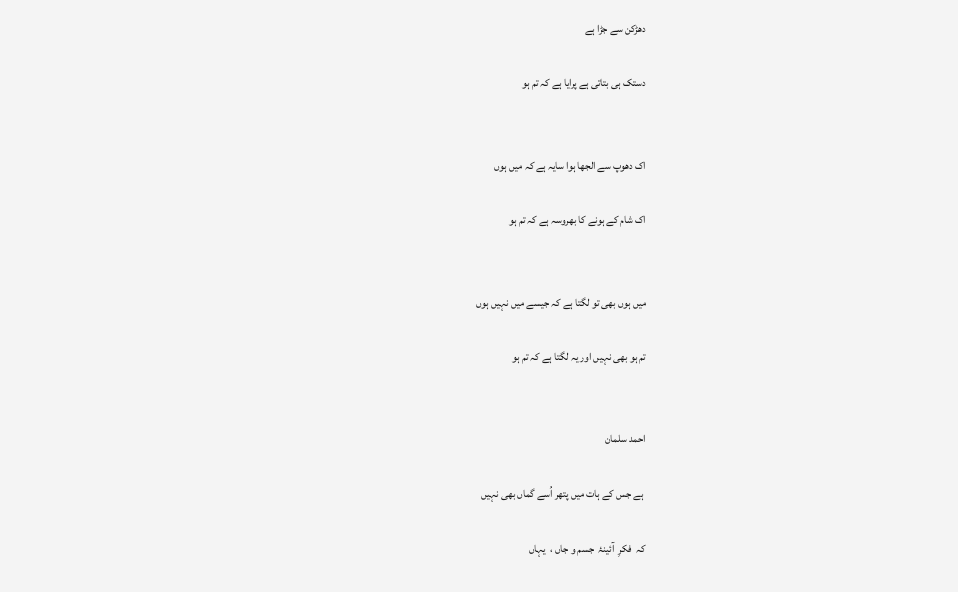دھڑکن سے جڑا ہے

دستک ہی بتاتی ہے پرایا ہے کہ تم ہو


اک دھوپ سے الجھا ہوا سایہ ہے کہ میں ہوں

اک شام کے ہونے کا بھروسہ ہے کہ تم ہو


میں ہوں بھی تو لگتا ہے کہ جیسے میں نہیں ہوں

تم ہو بھی نہیں اور یہ لگتا ہے کہ تم ہو


احمد سلمان

 ہے جس کے ہات میں پتھر اُسے گماں بھی نہیں

کہ  فکرِ  آئینۂ  جسم و جاں ،  یہاں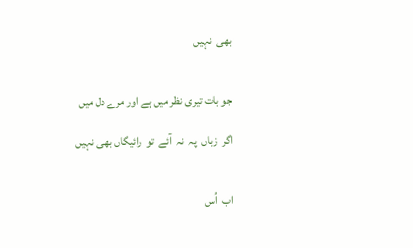بھی  نہیں


جو بات تیری نظر میں ہے اور مرے دل میں

اگر  زباں  پہ  نہ  آئے  تو  رائیگاں بھی نہیں


اب  اُس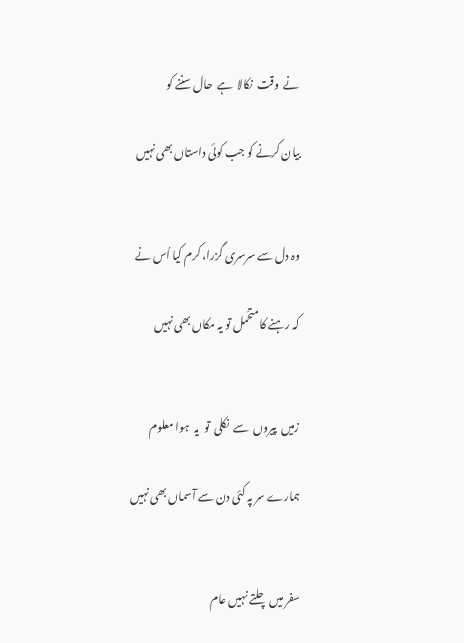نے  وقت  نکالا  ہے  حال سننے کو

بیان کرنے کو جب کوئی داستاں بھی نہیں


وہ دل سے سرسری گزرا، کرم کیا اُس نے

کہ رہنے کا متحّمل تو یہ مکاں بھی نہیں


زمیں  پیروں  سے  نکلی  تو  یہ  ہوا معلوم

ہمارے سر پہ کئی دن سے آسماں بھی نہیں


سفر میں چلتے نہیں عام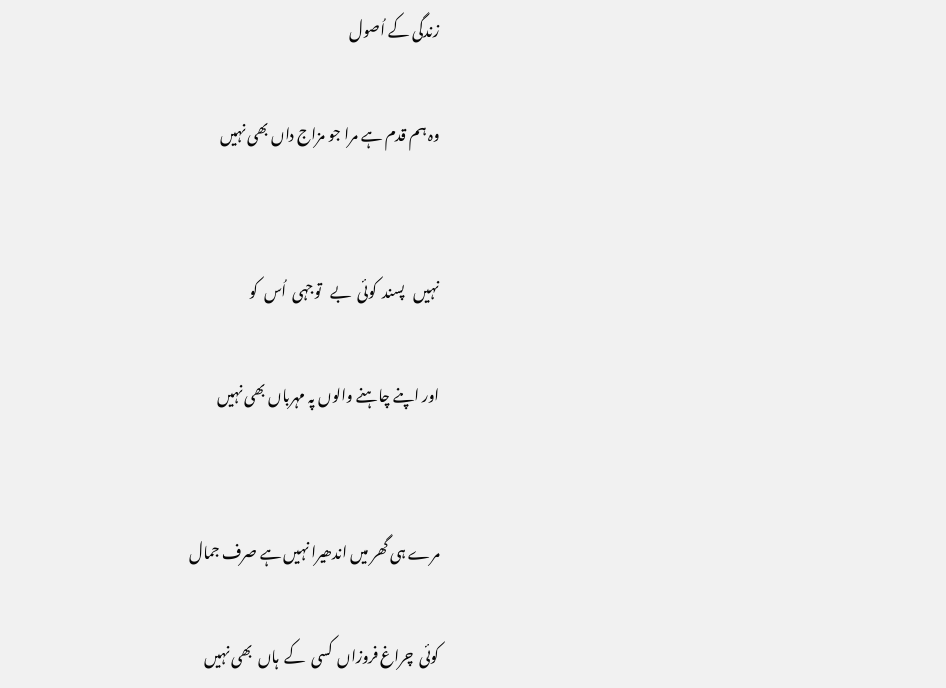زندگی کے اُصول

وہ ہم قدم ہے مرا جو مزاج داں بھی نہیں


نہیں   پسند  کوئی  بے   توجہی  اُس  کو

اور اپنے چاہنے والوں پہ مہرباں بھی نہیں


مرے ہی گھر میں اندھیرا نہیں ہے صرف جمال

کوئی  چراغ فروزاں  کسی  کے  ہاں  بھی نہیں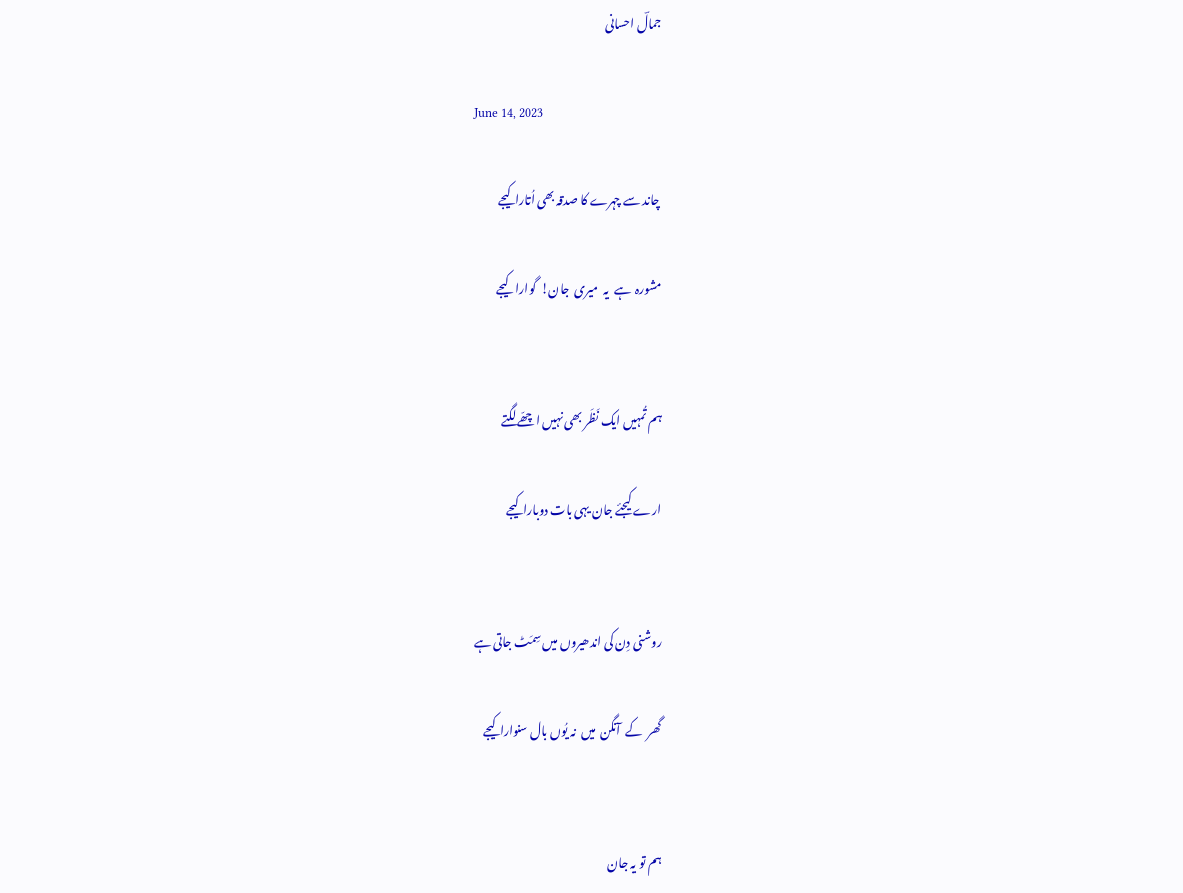جمالؔ احسانی

June 14, 2023

 چاند سے چہرے کا صدقہ بھی اُتارا کیجے

مشورہ  ہے  یہ  میری  جان!  گوارا  کیجے


ہم تُمہیں ایک نَظَر بھی نہیں اچھّے لگتے

ارے کیجئے جان یہی بات دوبارا کیجے


روشنی دِن کی اندھیروں میں سِمَٹ جاتی ہے

گھر  کے  آنگن  میں  نہ یُوں بال سنوارا کیجے


ہم تو یہ جان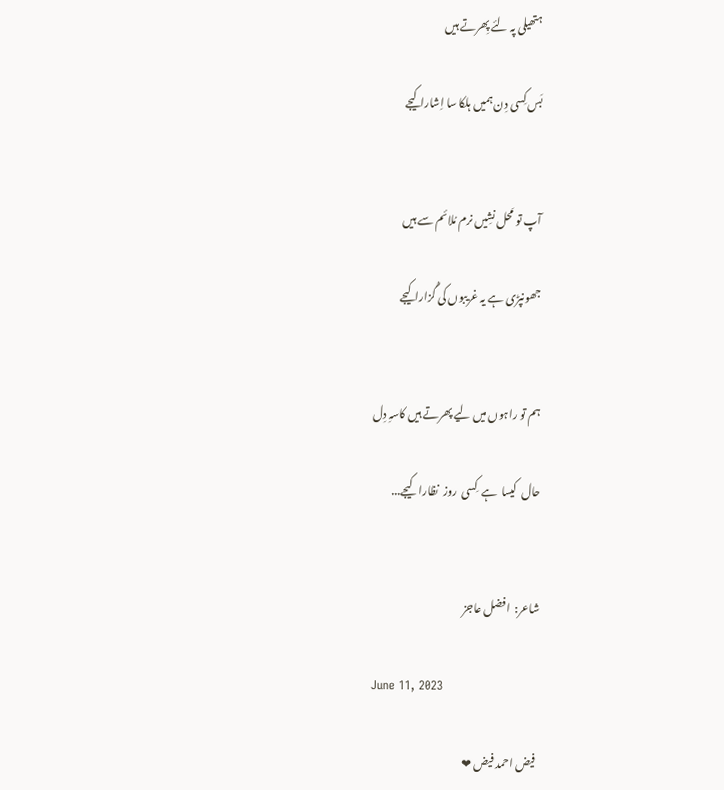ہتھیلی پہ لئے پِھرتے ہیں

بَس کِسی دِن ہمیں ہلکا سا اِشارا کیجے


آپ تو مَحل نشِیں نرم مُلائم سے ہیں

جھونپڑی ہے یہ غریبوں کی گُزارا کیجے


ہم تو راہوں میں لیے پھرتے ہیں کاسہِ دِل

حال  کیسا  ہے  کِسی  روز  نظارا  کیجے...


شاعر:  افضل عاجز

June 11, 2023

 فیض احمد فیض ❤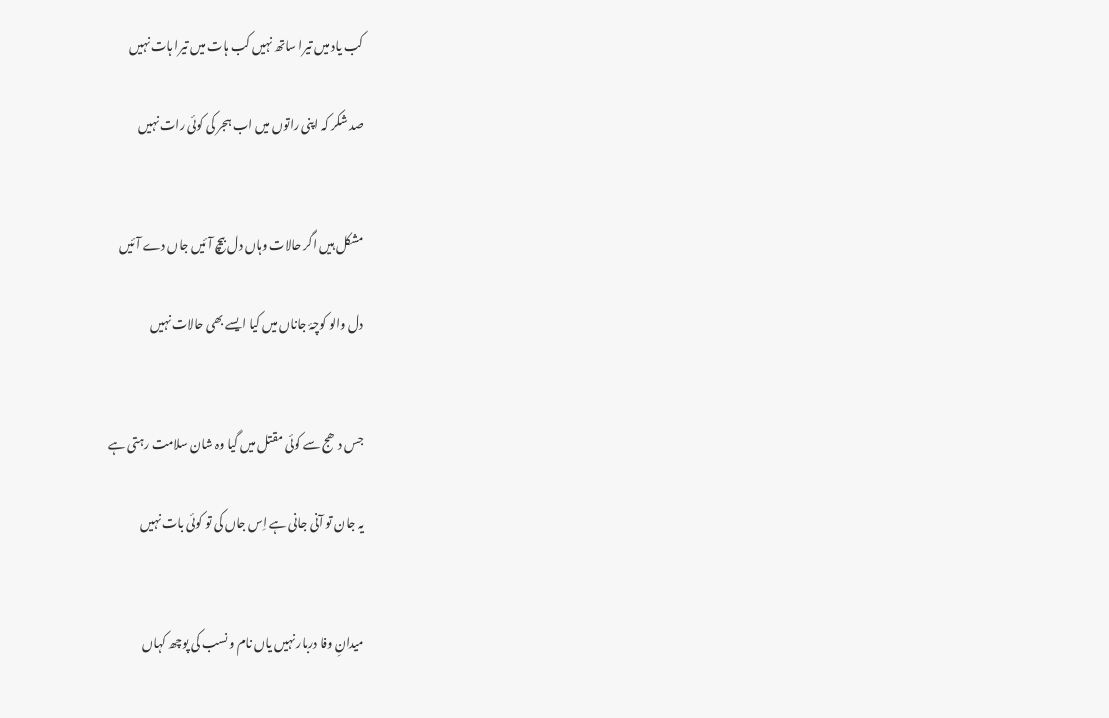کب یاد میں تیرا ساتھ نہیں کب ہات میں تیرا ہات نہیں

صد شکر کہ اپنی راتوں میں اب ہجر کی کوئی رات نہیں


مشکل ہیں اگر حالات وہاں دل بیچ آئیں جاں دے آئیں

دل والو کوچۂ جاناں میں کیا ایسے بھی حالات نہیں


جس دھج سے کوئی مقتل میں گیا وہ شان سلامت رہتی ہے

یہ جان تو آنی جانی ہے اِس جاں کی تو کوئی بات نہیں


میدانِ وفا دربار نہیں یاں نام و نسب کی پوچھ کہاں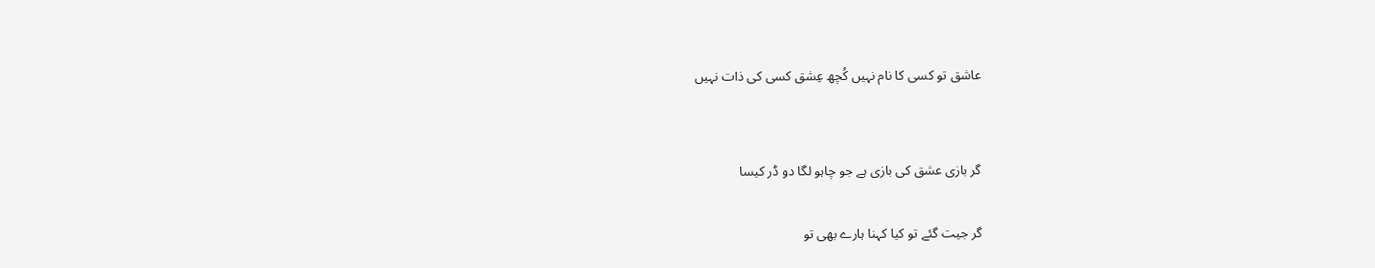عاشق تو کسی کا نام نہیں کُچھ عِشق کسی کی ذات نہیں


گر بازی عشق کی بازی ہے جو چاہو لگا دو ڈر کیسا

گر جیت گئے تو کیا کہنا ہارے بھی تو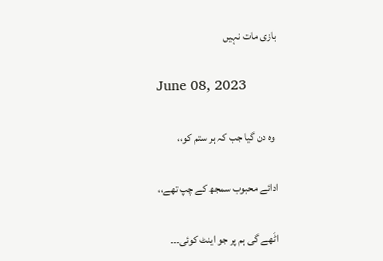بازی مات نہیں

June 08, 2023

 وہ دن گیا جب کہ ہر ستم کو،،

ادائے محبوب سمجھ کے چپ تھے،،

اٹَھے گی ہم پر جو اینٹ کوئی۔۔۔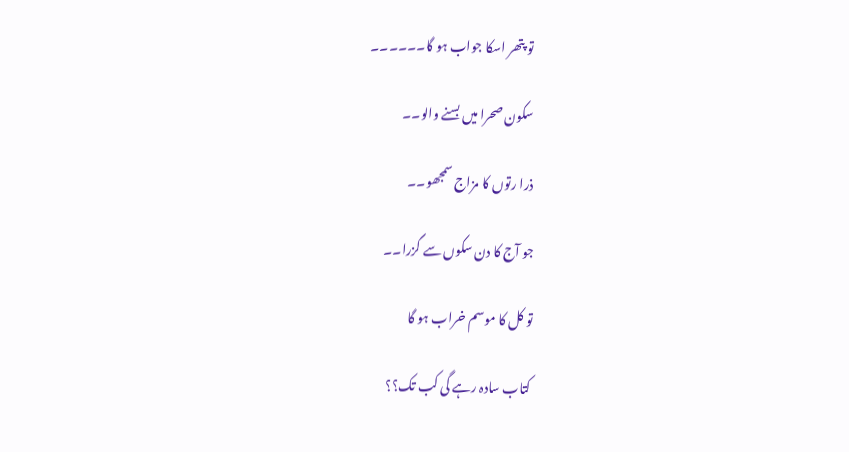تو پتھر اسکا جواب ہو گا۔۔۔۔۔۔

سکون صحرا میں بسنے والو۔۔

ذرا رتوں کا مزاج سمجھو۔۔

جو آج کا دن سکوں سے گزرا۔۔

تو کل کا موسم خراب ہو گا

 کتاب سادہ رہے گی کب تک؟؟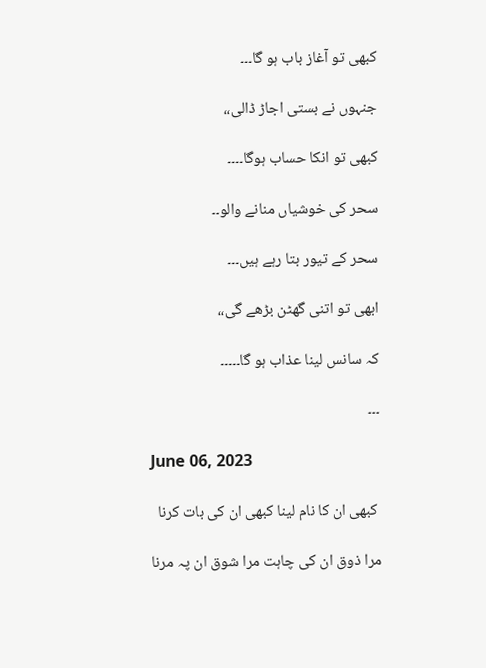کبھی تو آغاز باب ہو گا۔۔۔

جنہوں نے بستی اجاڑ ڈالی،،

کبھی تو انکا حساب ہوگا۔۔۔۔

سحر کی خوشیاں منانے والو۔۔

سحر کے تیور بتا رہے ہیں۔۔۔

ابھی تو اتنی گھٹن بڑھے گی،،

کہ سانس لینا عذاب ہو گا۔۔۔۔۔

۔۔۔

June 06, 2023

 کبھی ان کا نام لینا کبھی ان کی بات کرنا

مرا ذوق ان کی چاہت مرا شوق ان پہ مرنا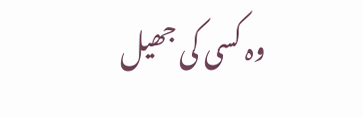وہ کسی کی جھیل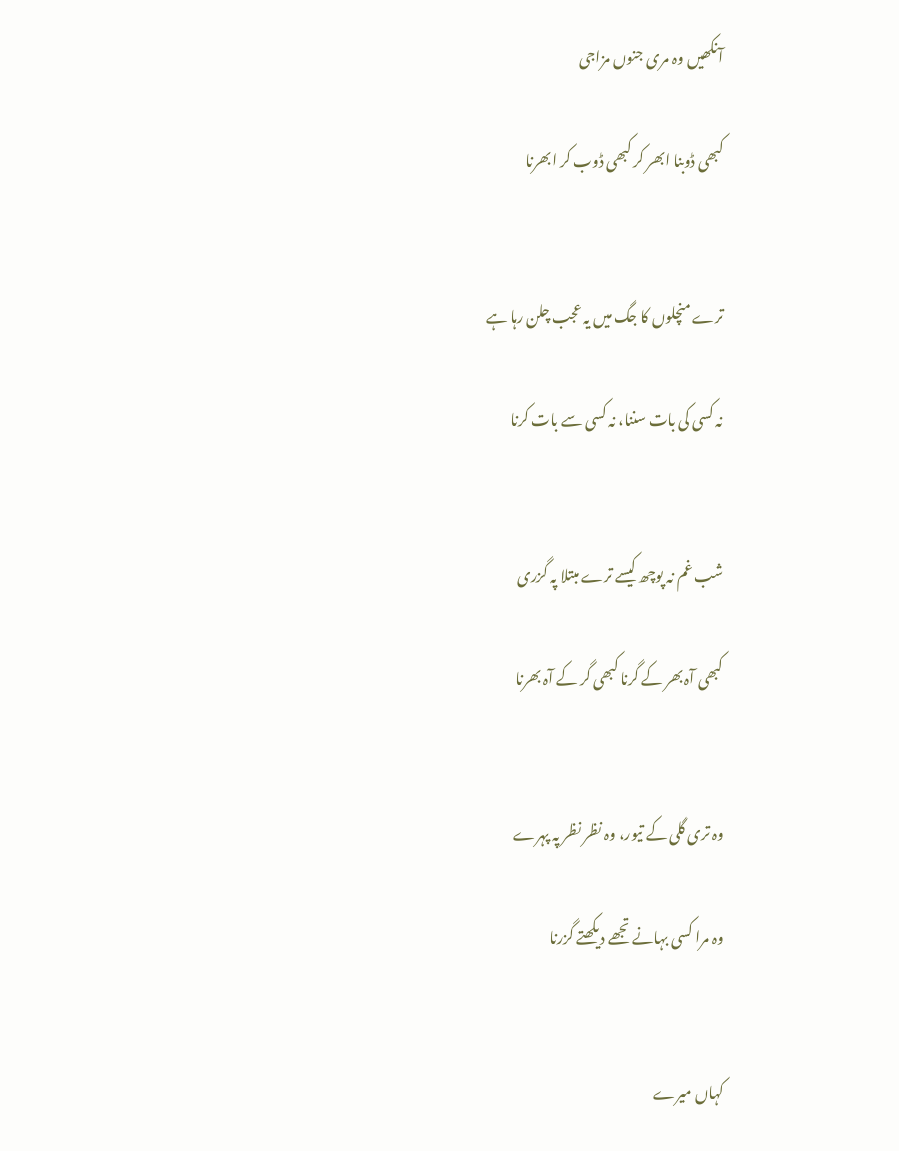آنکھیں وہ مری جنوں مزاجی

کبھی ڈوبنا ابھر کر کبھی ڈوب کر ابھرنا


ترے منچلوں کا جگ میں یہ عجب چلن رہا ہے

نہ کسی کی بات سننا، نہ کسی سے بات کرنا


شب غم نہ پوچھ کیسے ترے مبتلا پہ گزری

کبھی آہ بھر کے گرنا کبھی گر کے آہ بھرنا


وہ تری گلی کے تیور، وہ نظر نظر پہ پہرے

وہ مرا کسی بہانے تجھے دیکھتے گزرنا


کہاں میرے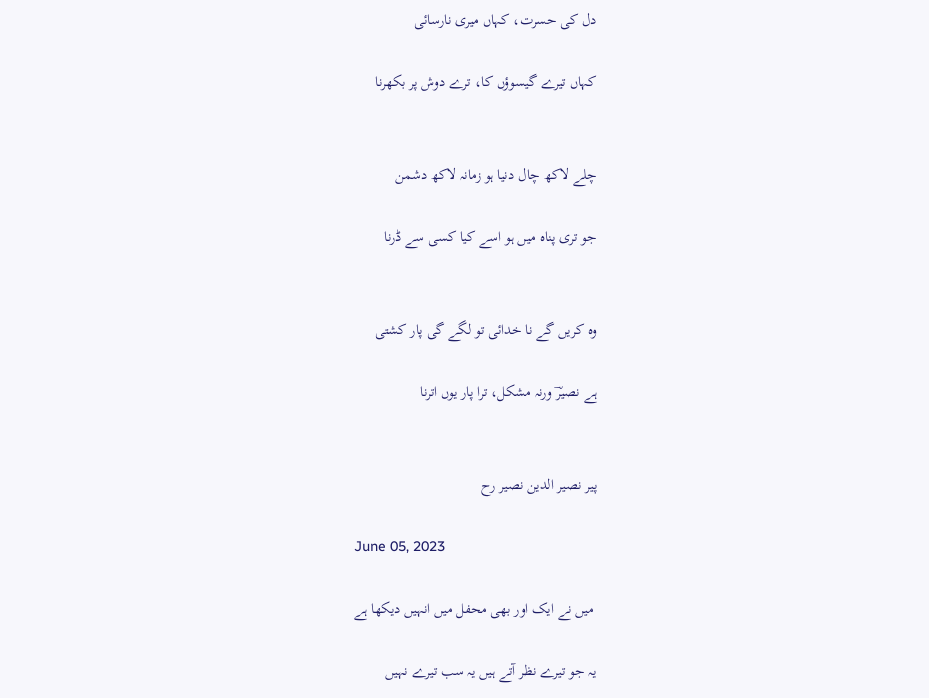دل کی حسرت، کہاں میری نارسائی

کہاں تیرے گیسوؤں کا، ترے دوش پر بکھرنا


چلے لاکھ چال دنیا ہو زمانہ لاکھ دشمن

جو تری پناہ میں ہو اسے کیا کسی سے ڈرنا


وہ کریں گے نا خدائی تو لگے گی پار کشتی

ہے نصیرؔ ورنہ مشکل، ترا پار یوں اترنا


پیر نصیر الدین نصیر رح

June 05, 2023

 میں نے ایک اور بھی محفل میں انہیں دیکھا ہے

یہ جو تیرے نظر آتے ہیں یہ سب تیرے نہیں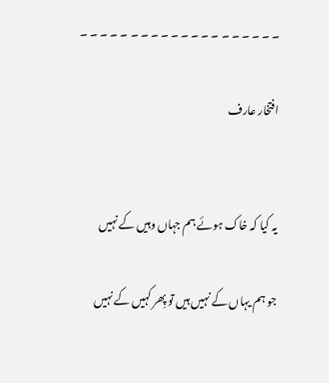۔ ۔ ۔ ۔ ۔ ۔ ۔ ۔ ۔ ۔ ۔ ۔ ۔ ۔ ۔ ۔ ۔ ۔ ۔ ۔

افتخار عارف


یہ کیا کہ خاک ہوئے ہم جہاں وہیں کے نہیں

جو ہم یہاں کے نہیں ہیں تو پِھر کہیں کے نہیں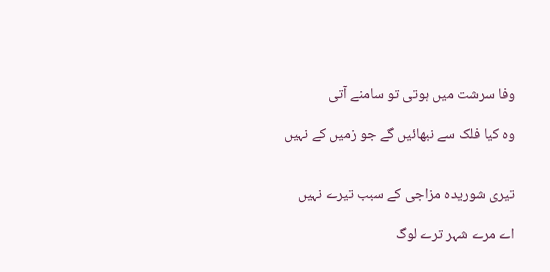وفا سرشت میں ہوتی تو سامنے آتی

وہ کیا فلک سے نبھائیں گے جو زمیں کے نہیں


تیری شوریدہ مزاجی کے سبب تیرے نہیں

اے مرے شہر ترے لوگ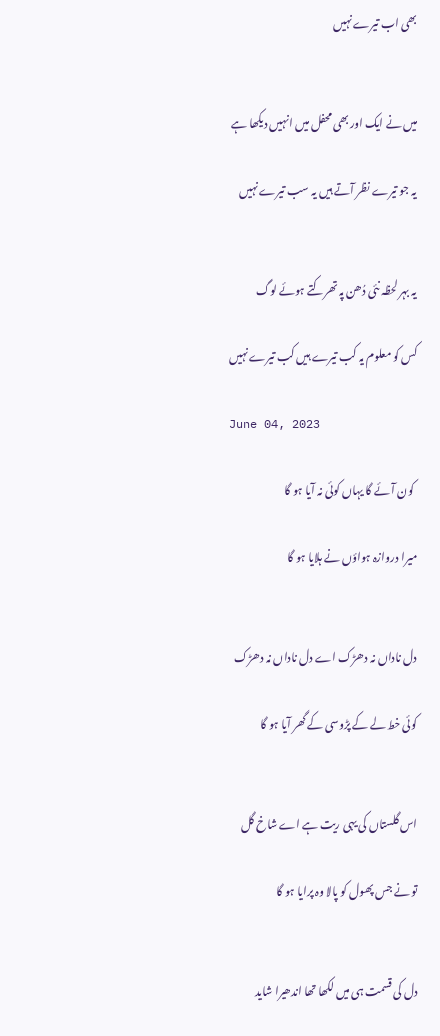بھی اب تیرے نہیں


میں نے ایک اور بھی محفل میں انہیں دیکھا ہے

یہ جو تیرے نظر آتے ہیں یہ سب تیرے نہیں


یہ بہر لحظہ نئی دُھن پہ تھرکتے ہوئے لوگ

کس کو معلوم یہ کب تیرے ہیں کب تیرے نہیں

June 04, 2023

 کون آئے گا یہاں کوئی نہ آیا ہو گا

میرا دروازہ ہواؤں نے ہلایا ہو گا


دل ناداں نہ دھڑک اے دل ناداں نہ دھڑک

کوئی خط لے کے پڑوسی کے گھر آیا ہو گا


اس گلستاں کی یہی ریت ہے اے شاخ گل

تو نے جس پھول کو پالا وہ پرایا ہو گا


دل کی قسمت ہی میں لکھا تھا اندھیرا شاید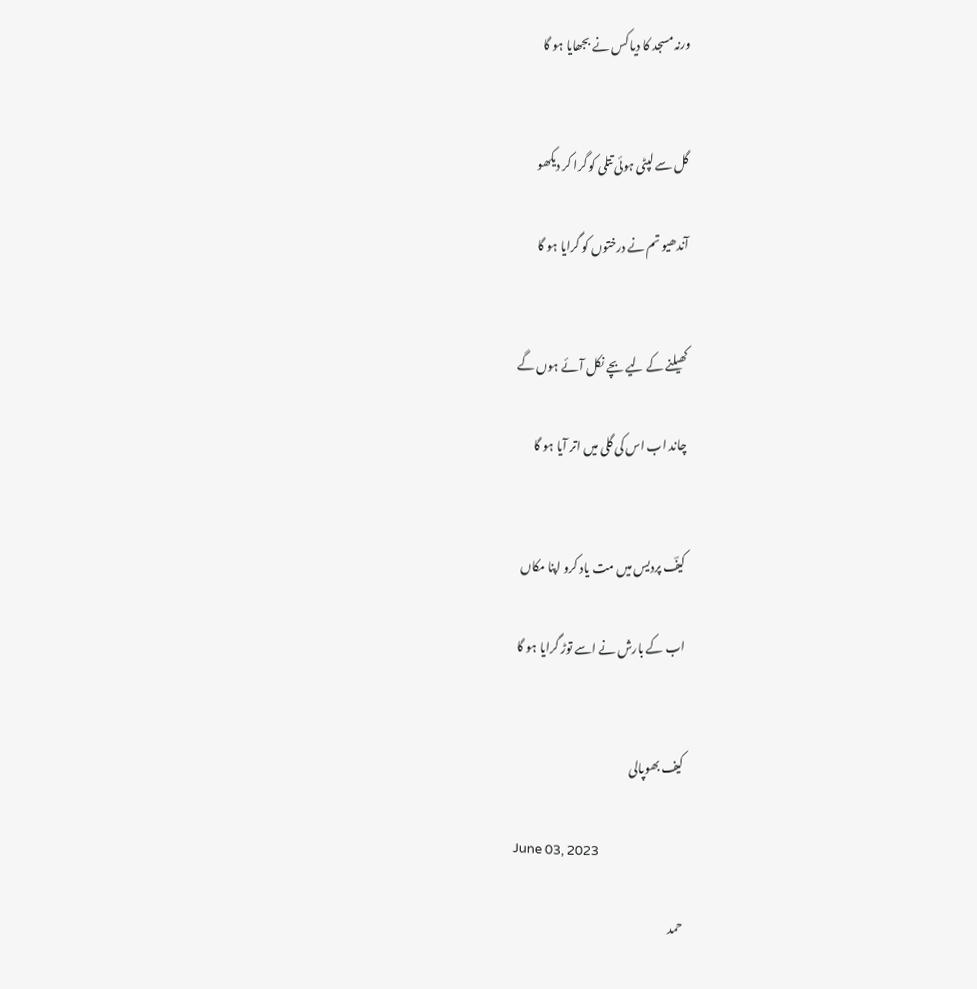ورنہ مسجد کا دیا کس نے بجھایا ہو گا


گل سے لپٹی ہوئی تتلی کو گرا کر دیکھو

آندھیو تم نے درختوں کو گرایا ہو گا


کھیلنے کے لیے بچے نکل آئے ہوں گے

چاند اب اس کی گلی میں اتر آیا ہو گا


کیفؔ پردیس میں مت یاد کرو اپنا مکاں

اب کے بارش نے اسے توڑ گرایا ہو گا


کیف بھوپالی

June 03, 2023

حمد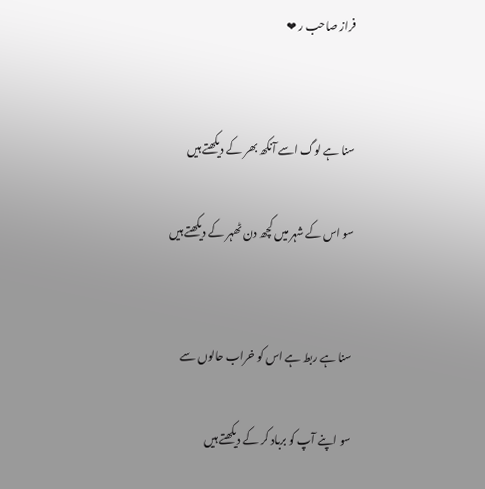فراز صاحب ر ❤


سنا ہے لوگ اسے آنکھ بھر کے دیکھتے ہیں

سو اس کے شہر میں کچھ دن ٹھہر کے دیکھتے ہیں


سنا ہے ربط ہے اس کو خراب حالوں سے

سو اپنے آپ کو برباد کر کے دیکھتے ہیں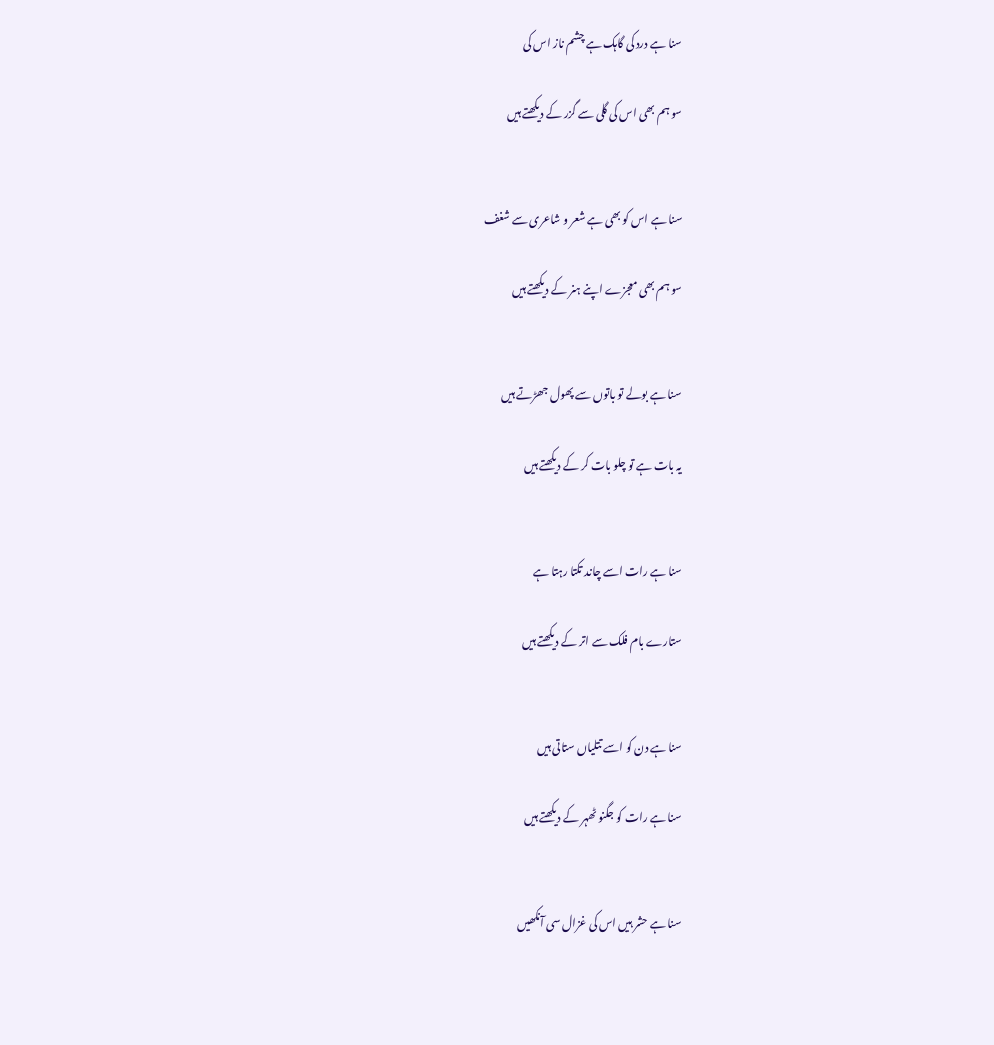سنا ہے درد کی گاہک ہے چشم ناز اس کی

سو ہم بھی اس کی گلی سے گزر کے دیکھتے ہیں


سنا ہے اس کو بھی ہے شعر و شاعری سے شغف

سو ہم بھی معجزے اپنے ہنر کے دیکھتے ہیں


سنا ہے بولے تو باتوں سے پھول جھڑتے ہیں

یہ بات ہے تو چلو بات کر کے دیکھتے ہیں


سنا ہے رات اسے چاند تکتا رہتا ہے

ستارے بام فلک سے اتر کے دیکھتے ہیں


سنا ہے دن کو اسے تتلیاں ستاتی ہیں

سنا ہے رات کو جگنو ٹھہر کے دیکھتے ہیں


سنا ہے حشر ہیں اس کی غزال سی آنکھیں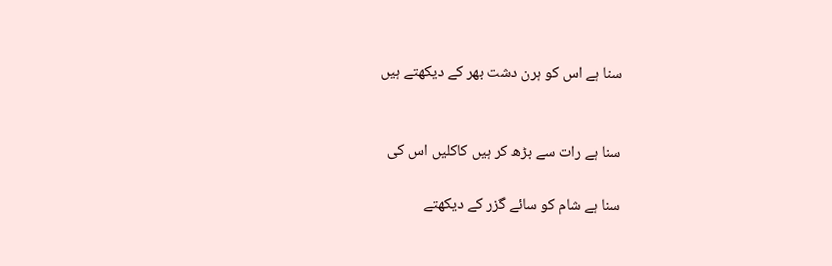سنا ہے اس کو ہرن دشت بھر کے دیکھتے ہیں


سنا ہے رات سے بڑھ کر ہیں کاکلیں اس کی

سنا ہے شام کو سائے گزر کے دیکھتے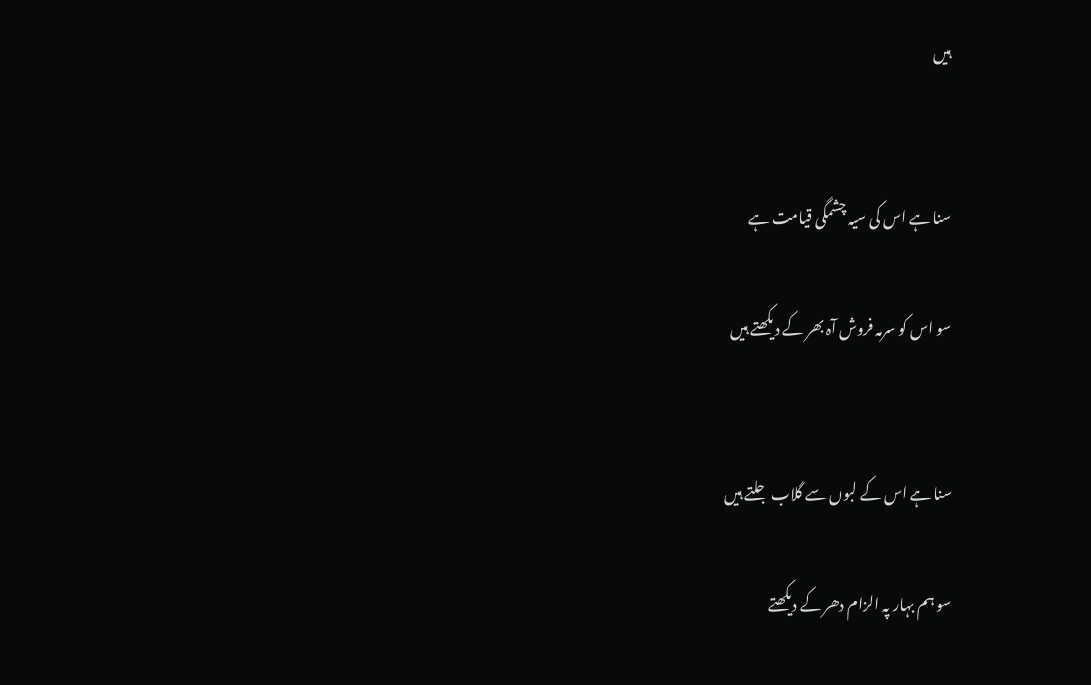ہیں


سنا ہے اس کی سیہ چشمگی قیامت ہے

سو اس کو سرمہ فروش آہ بھر کے دیکھتے ہیں


سنا ہے اس کے لبوں سے گلاب جلتے ہیں

سو ہم بہار پہ الزام دھر کے دیکھتے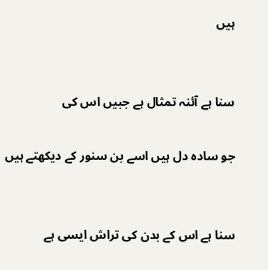ہیں


سنا ہے آئنہ تمثال ہے جبیں اس کی

جو سادہ دل ہیں اسے بن سنور کے دیکھتے ہیں


سنا ہے اس کے بدن کی تراش ایسی ہے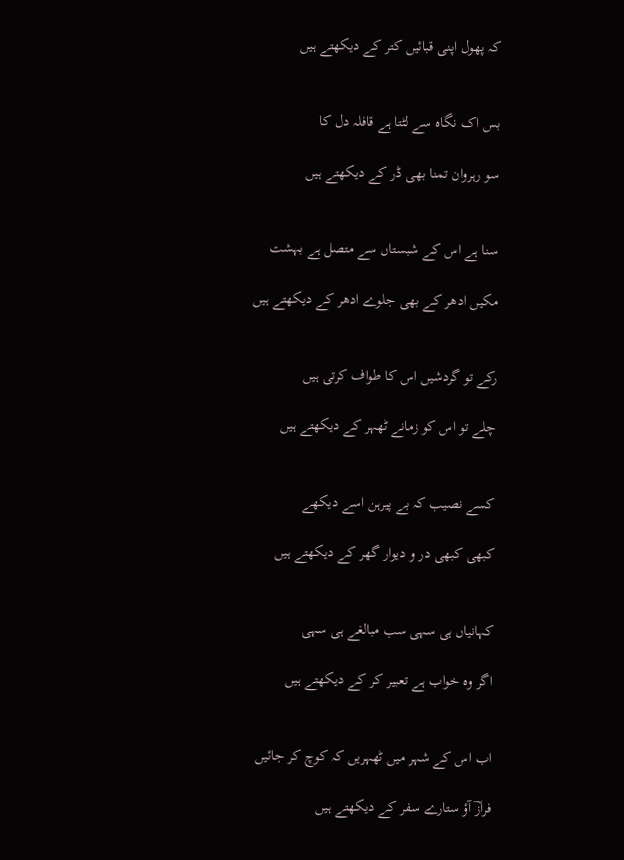کہ پھول اپنی قبائیں کتر کے دیکھتے ہیں


بس اک نگاہ سے لٹتا ہے قافلہ دل کا

سو رہروان تمنا بھی ڈر کے دیکھتے ہیں


سنا ہے اس کے شبستاں سے متصل ہے بہشت

مکیں ادھر کے بھی جلوے ادھر کے دیکھتے ہیں


رکے تو گردشیں اس کا طواف کرتی ہیں

چلے تو اس کو زمانے ٹھہر کے دیکھتے ہیں


کسے نصیب کہ بے پیرہن اسے دیکھے

کبھی کبھی در و دیوار گھر کے دیکھتے ہیں


کہانیاں ہی سہی سب مبالغے ہی سہی

اگر وہ خواب ہے تعبیر کر کے دیکھتے ہیں


اب اس کے شہر میں ٹھہریں کہ کوچ کر جائیں

فرازؔ آؤ ستارے سفر کے دیکھتے ہیں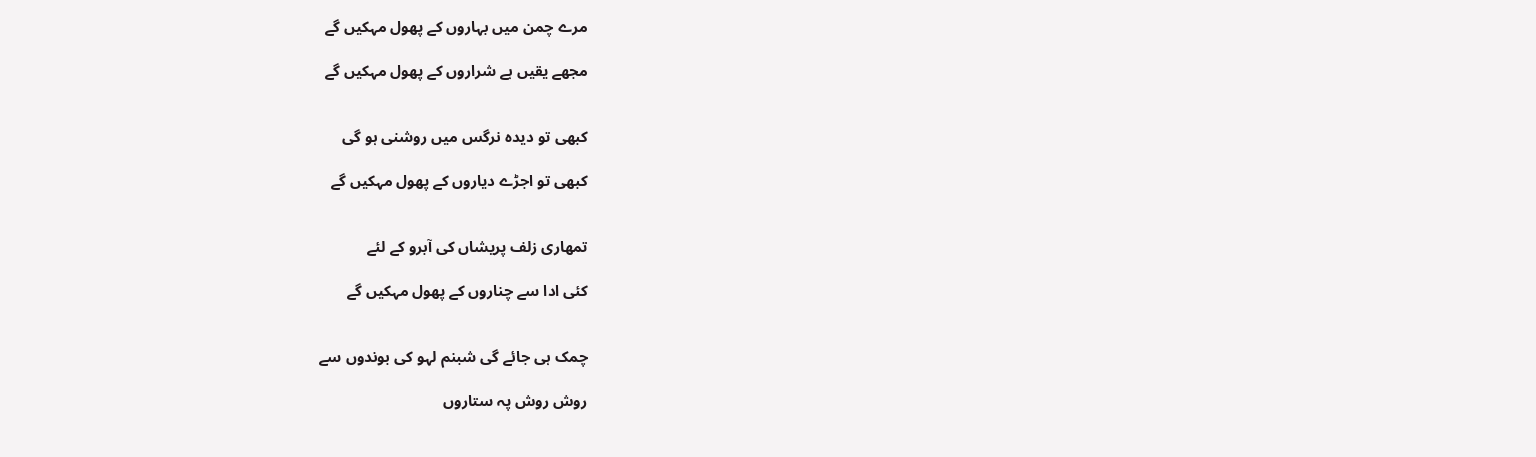مرے چمن میں بہاروں کے پھول مہکیں گے

مجھے یقیں ہے شراروں کے پھول مہکیں گے


کبھی تو دیدہ نرگس میں روشنی ہو گی

کبھی تو اجڑے دیاروں کے پھول مہکیں گے


تمھاری زلف پریشاں کی آبرو کے لئے

کئی ادا سے چناروں کے پھول مہکیں گے


چمک ہی جائے گی شبنم لہو کی بوندوں سے

روش روش پہ ستاروں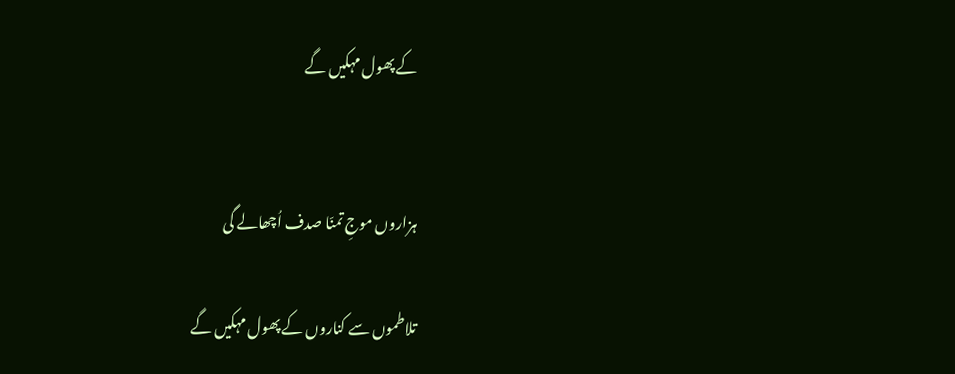کے پھول مہکیں گے


ہزاروں موجِ تمنّا صدف اُچھالے گی

تلاطموں سے کناروں کے پھول مہکیں گے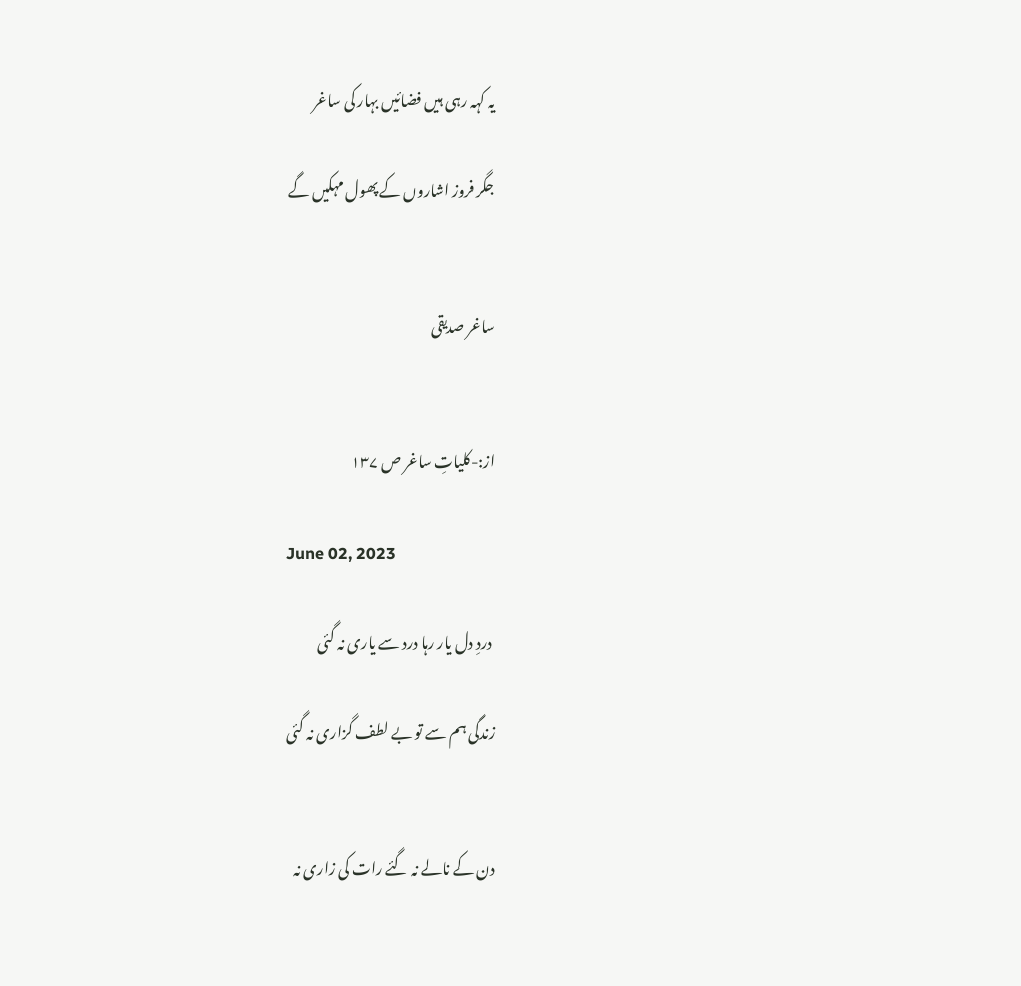یہ کہہ رہی ہیں فضائیں بہار کی ساغر

جگر فروز اشاروں کے پھول مہکیں گے


ساغر صدیقی


از:-کلیاتِ ساغر ص ۱۳۷

June 02, 2023

 دردِ دل یار رہا درد سے یاری نہ گئی

زندگی ہم سے تو بے لطف گزاری نہ گئی


دن کے نالے نہ گئے رات کی زاری نہ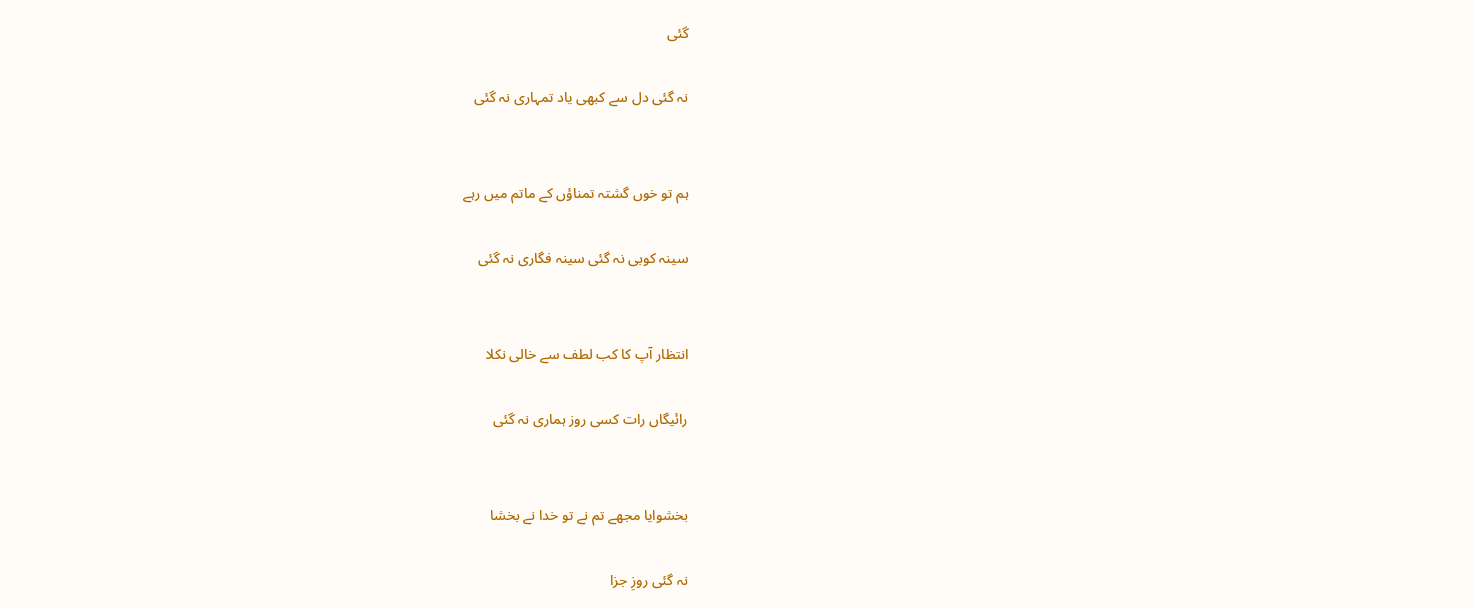گئی

نہ گئی دل سے کبھی یاد تمہاری نہ گئی


ہم تو خوں گشتہ تمناؤں کے ماتم میں رہے

سینہ کوبی نہ گئی سینہ فگاری نہ گئی


انتظار آپ کا کب لطف سے خالی نکلا

رائیگاں رات کسی روز ہماری نہ گئی


بخشوایا مجھے تم نے تو خدا نے بخشا

نہ گئی روزِ جزا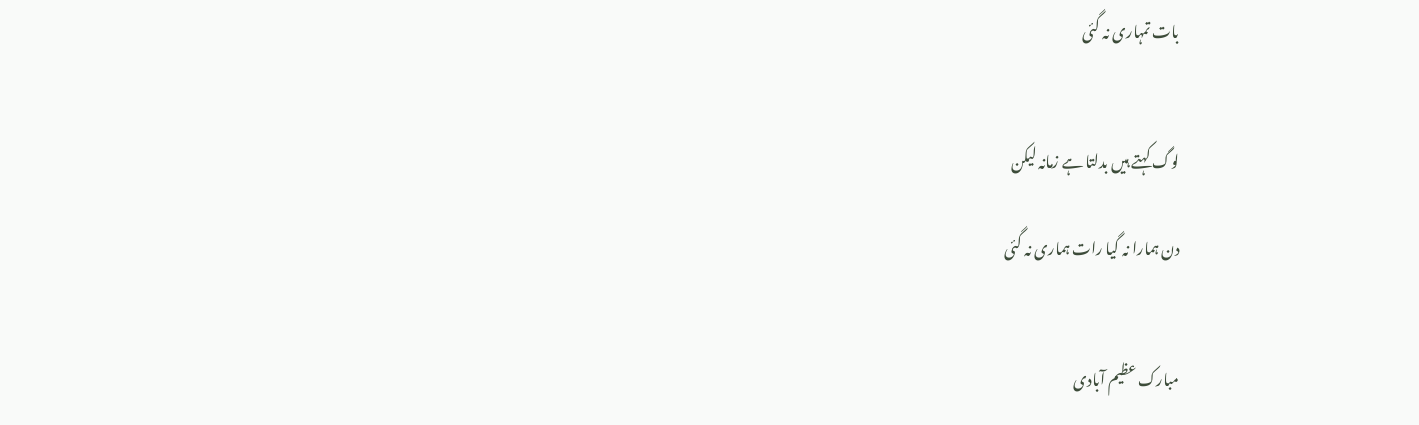بات تمہاری نہ گئی


لوگ کہتے ہیں بدلتا ہے زمانہ لیکن

دن ہمارا نہ گیا رات ہماری نہ گئی


مبارک عظیم آبادی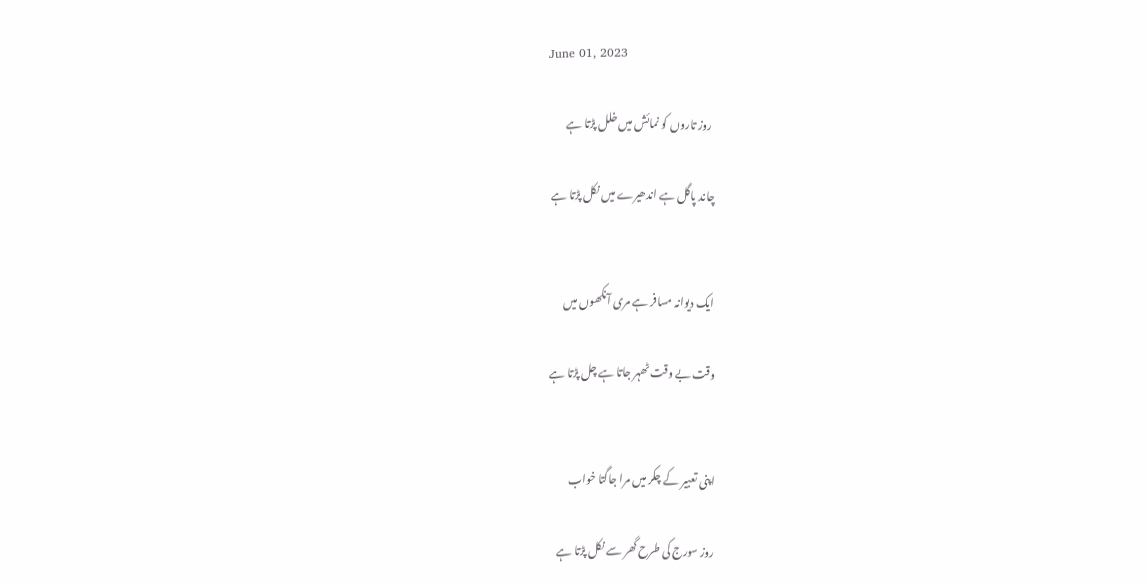June 01, 2023

 روز تاروں کو نمائش میں خلل پڑتا ہے

چاند پاگل ہے اندھیرے میں نکل پڑتا ہے


ایک دیوانہ مسافر ہے مری آنکھوں میں

وقت بے وقت ٹھہر جاتا ہے چل پڑتا ہے


اپنی تعبیر کے چکر میں مرا جاگتا خواب

روز سورج کی طرح گھر سے نکل پڑتا ہے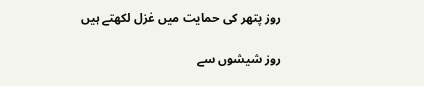روز پتھر کی حمایت میں غزل لکھتے ہیں

روز شیشوں سے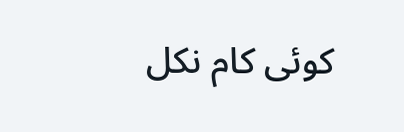کوئی کام نکل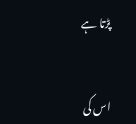پڑتا ہے


اس کی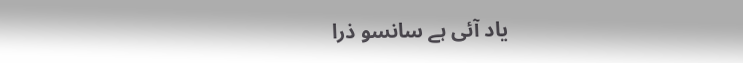یاد آئی ہے سانسو ذرا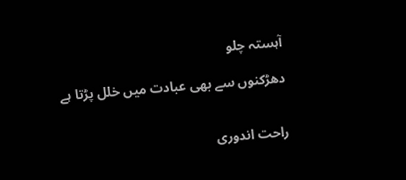آہستہ چلو

دھڑکنوں سے بھی عبادت میں خلل پڑتا ہے


راحت اندوری